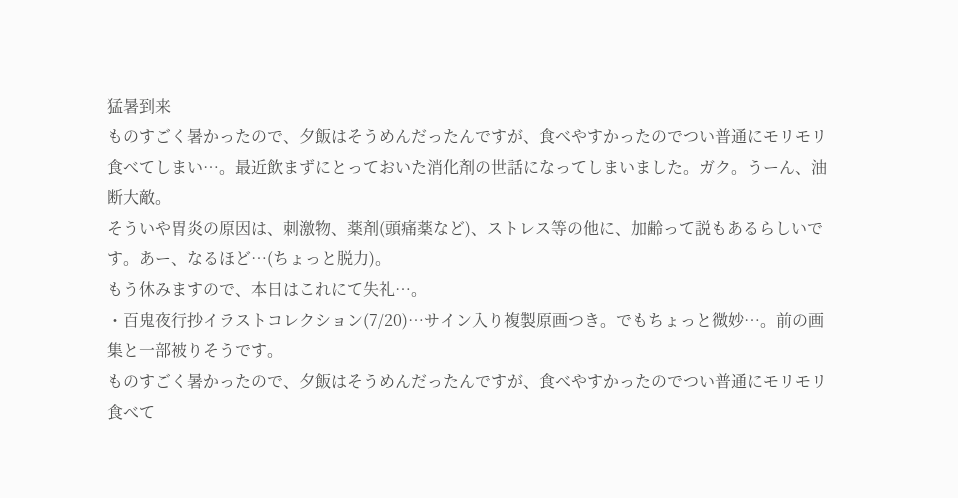猛暑到来
ものすごく暑かったので、夕飯はそうめんだったんですが、食べやすかったのでつい普通にモリモリ食べてしまい…。最近飲まずにとっておいた消化剤の世話になってしまいました。ガク。うーん、油断大敵。
そういや胃炎の原因は、刺激物、薬剤(頭痛薬など)、ストレス等の他に、加齢って説もあるらしいです。あー、なるほど…(ちょっと脱力)。
もう休みますので、本日はこれにて失礼…。
・百鬼夜行抄イラストコレクション(7/20)…サイン入り複製原画つき。でもちょっと微妙…。前の画集と一部被りそうです。
ものすごく暑かったので、夕飯はそうめんだったんですが、食べやすかったのでつい普通にモリモリ食べて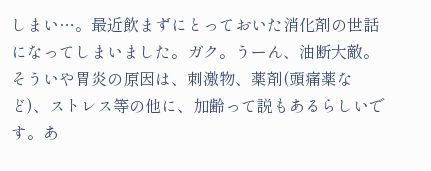しまい…。最近飲まずにとっておいた消化剤の世話になってしまいました。ガク。うーん、油断大敵。
そういや胃炎の原因は、刺激物、薬剤(頭痛薬など)、ストレス等の他に、加齢って説もあるらしいです。あ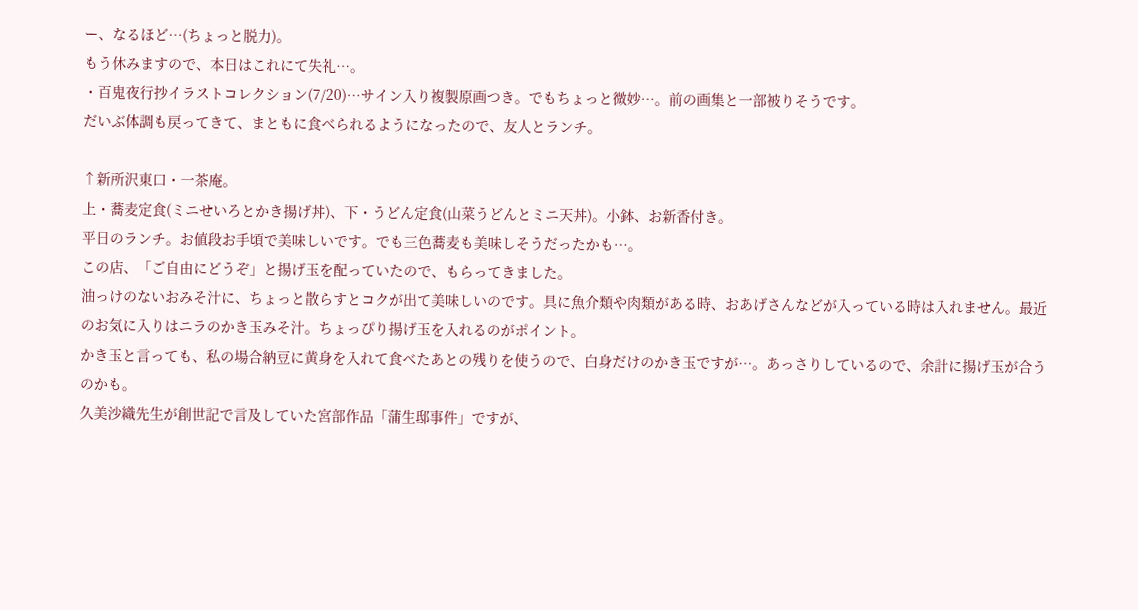ー、なるほど…(ちょっと脱力)。
もう休みますので、本日はこれにて失礼…。
・百鬼夜行抄イラストコレクション(7/20)…サイン入り複製原画つき。でもちょっと微妙…。前の画集と一部被りそうです。
だいぶ体調も戻ってきて、まともに食べられるようになったので、友人とランチ。

↑新所沢東口・一茶庵。
上・蕎麦定食(ミニせいろとかき揚げ丼)、下・うどん定食(山菜うどんとミニ天丼)。小鉢、お新香付き。
平日のランチ。お値段お手頃で美味しいです。でも三色蕎麦も美味しそうだったかも…。
この店、「ご自由にどうぞ」と揚げ玉を配っていたので、もらってきました。
油っけのないおみそ汁に、ちょっと散らすとコクが出て美味しいのです。具に魚介類や肉類がある時、おあげさんなどが入っている時は入れません。最近のお気に入りはニラのかき玉みそ汁。ちょっぴり揚げ玉を入れるのがポイント。
かき玉と言っても、私の場合納豆に黄身を入れて食べたあとの残りを使うので、白身だけのかき玉ですが…。あっさりしているので、余計に揚げ玉が合うのかも。
久美沙織先生が創世記で言及していた宮部作品「蒲生邸事件」ですが、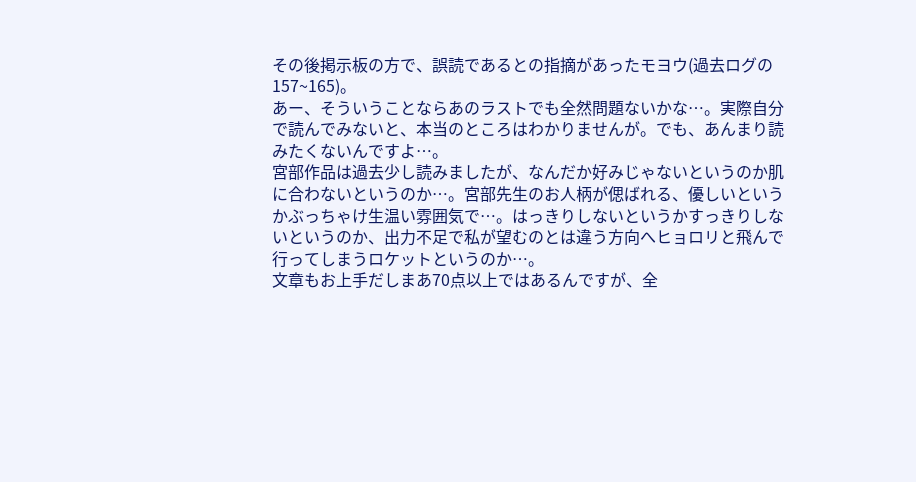その後掲示板の方で、誤読であるとの指摘があったモヨウ(過去ログの157~165)。
あー、そういうことならあのラストでも全然問題ないかな…。実際自分で読んでみないと、本当のところはわかりませんが。でも、あんまり読みたくないんですよ…。
宮部作品は過去少し読みましたが、なんだか好みじゃないというのか肌に合わないというのか…。宮部先生のお人柄が偲ばれる、優しいというかぶっちゃけ生温い雰囲気で…。はっきりしないというかすっきりしないというのか、出力不足で私が望むのとは違う方向へヒョロリと飛んで行ってしまうロケットというのか…。
文章もお上手だしまあ70点以上ではあるんですが、全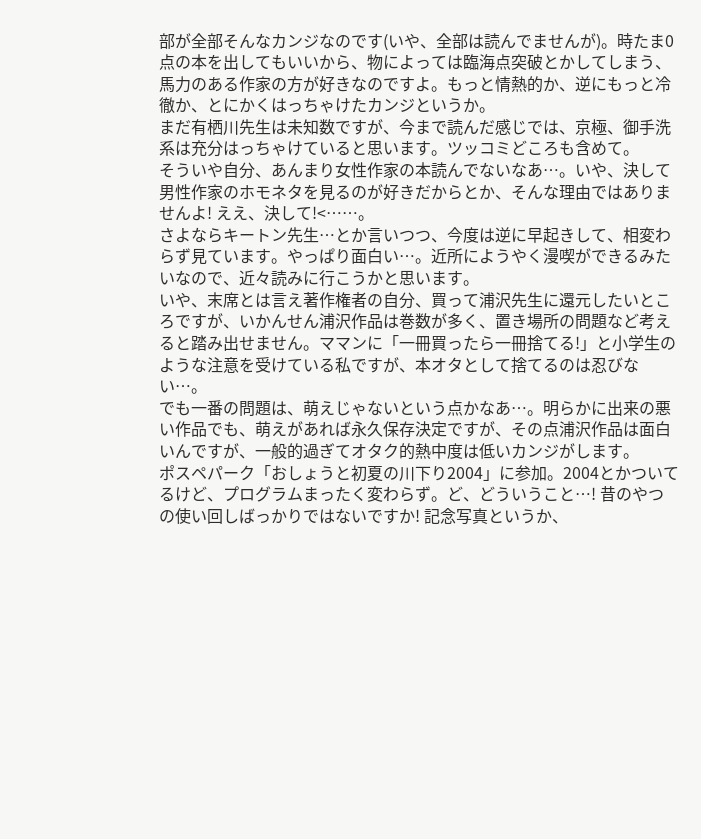部が全部そんなカンジなのです(いや、全部は読んでませんが)。時たま0点の本を出してもいいから、物によっては臨海点突破とかしてしまう、馬力のある作家の方が好きなのですよ。もっと情熱的か、逆にもっと冷徹か、とにかくはっちゃけたカンジというか。
まだ有栖川先生は未知数ですが、今まで読んだ感じでは、京極、御手洗系は充分はっちゃけていると思います。ツッコミどころも含めて。
そういや自分、あんまり女性作家の本読んでないなあ…。いや、決して男性作家のホモネタを見るのが好きだからとか、そんな理由ではありませんよ! ええ、決して!<……。
さよならキートン先生…とか言いつつ、今度は逆に早起きして、相変わらず見ています。やっぱり面白い…。近所にようやく漫喫ができるみたいなので、近々読みに行こうかと思います。
いや、末席とは言え著作権者の自分、買って浦沢先生に還元したいところですが、いかんせん浦沢作品は巻数が多く、置き場所の問題など考えると踏み出せません。ママンに「一冊買ったら一冊捨てる!」と小学生のような注意を受けている私ですが、本オタとして捨てるのは忍びない…。
でも一番の問題は、萌えじゃないという点かなあ…。明らかに出来の悪い作品でも、萌えがあれば永久保存決定ですが、その点浦沢作品は面白いんですが、一般的過ぎてオタク的熱中度は低いカンジがします。
ポスペパーク「おしょうと初夏の川下り2004」に参加。2004とかついてるけど、プログラムまったく変わらず。ど、どういうこと…! 昔のやつの使い回しばっかりではないですか! 記念写真というか、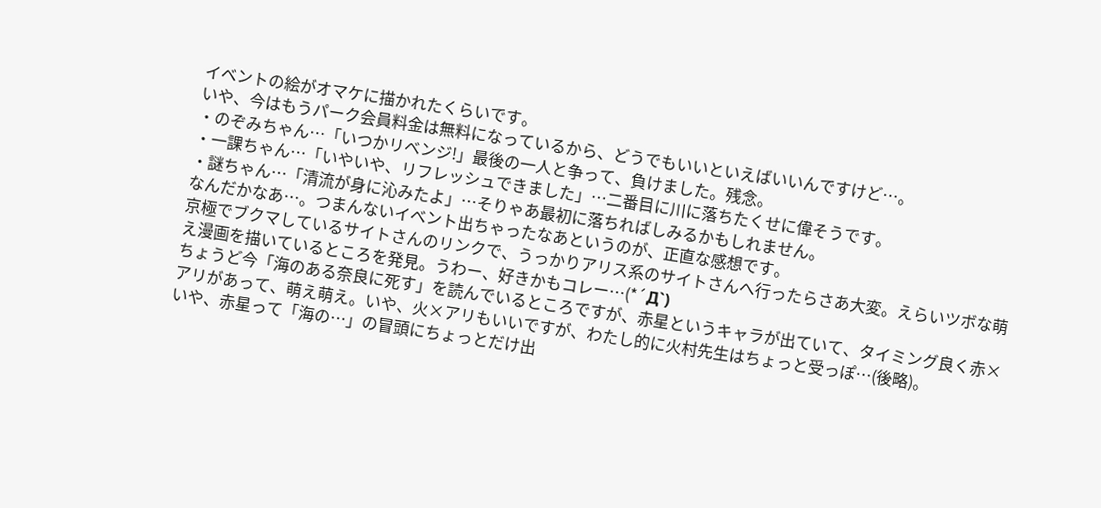イベントの絵がオマケに描かれたくらいです。
いや、今はもうパーク会員料金は無料になっているから、どうでもいいといえばいいんですけど…。
・のぞみちゃん…「いつかリベンジ!」最後の一人と争って、負けました。残念。
・一課ちゃん…「いやいや、リフレッシュできました」…二番目に川に落ちたくせに偉そうです。
・謎ちゃん…「清流が身に沁みたよ」…そりゃあ最初に落ちればしみるかもしれません。
なんだかなあ…。つまんないイベント出ちゃったなあというのが、正直な感想です。
京極でブクマしているサイトさんのリンクで、うっかりアリス系のサイトさんへ行ったらさあ大変。えらいツボな萌え漫画を描いているところを発見。うわー、好きかもコレー…(*´Д`)
ちょうど今「海のある奈良に死す」を読んでいるところですが、赤星というキャラが出ていて、タイミング良く赤×アリがあって、萌え萌え。いや、火×アリもいいですが、わたし的に火村先生はちょっと受っぽ…(後略)。
いや、赤星って「海の…」の冒頭にちょっとだけ出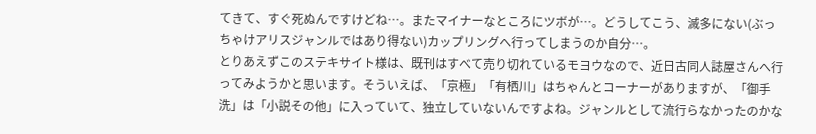てきて、すぐ死ぬんですけどね…。またマイナーなところにツボが…。どうしてこう、滅多にない(ぶっちゃけアリスジャンルではあり得ない)カップリングへ行ってしまうのか自分…。
とりあえずこのステキサイト様は、既刊はすべて売り切れているモヨウなので、近日古同人誌屋さんへ行ってみようかと思います。そういえば、「京極」「有栖川」はちゃんとコーナーがありますが、「御手洗」は「小説その他」に入っていて、独立していないんですよね。ジャンルとして流行らなかったのかな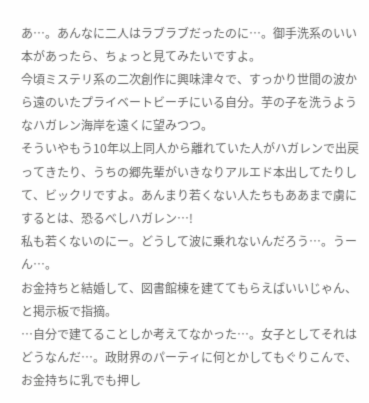あ…。あんなに二人はラブラブだったのに…。御手洗系のいい本があったら、ちょっと見てみたいですよ。
今頃ミステリ系の二次創作に興味津々で、すっかり世間の波から遠のいたプライベートビーチにいる自分。芋の子を洗うようなハガレン海岸を遠くに望みつつ。
そういやもう10年以上同人から離れていた人がハガレンで出戻ってきたり、うちの郷先輩がいきなりアルエド本出してたりして、ビックリですよ。あんまり若くない人たちもああまで虜にするとは、恐るべしハガレン…!
私も若くないのにー。どうして波に乗れないんだろう…。うーん…。
お金持ちと結婚して、図書館棟を建ててもらえばいいじゃん、と掲示板で指摘。
…自分で建てることしか考えてなかった…。女子としてそれはどうなんだ…。政財界のパーティに何とかしてもぐりこんで、お金持ちに乳でも押し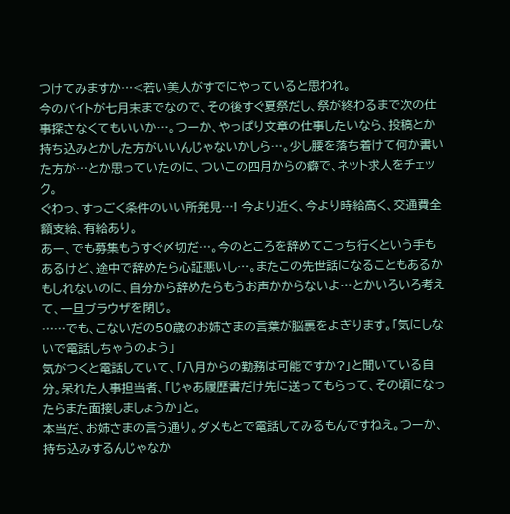つけてみますか…<若い美人がすでにやっていると思われ。
今のバイトが七月末までなので、その後すぐ夏祭だし、祭が終わるまで次の仕事探さなくてもいいか…。つーか、やっぱり文章の仕事したいなら、投稿とか持ち込みとかした方がいいんじゃないかしら…。少し腰を落ち着けて何か書いた方が…とか思っていたのに、ついこの四月からの癖で、ネット求人をチェック。
ぐわっ、すっごく条件のいい所発見…! 今より近く、今より時給高く、交通費全額支給、有給あり。
あー、でも募集もうすぐ〆切だ…。今のところを辞めてこっち行くという手もあるけど、途中で辞めたら心証悪いし…。またこの先世話になることもあるかもしれないのに、自分から辞めたらもうお声かからないよ…とかいろいろ考えて、一旦ブラウザを閉じ。
……でも、こないだの50歳のお姉さまの言葉が脳裏をよぎります。「気にしないで電話しちゃうのよう」
気がつくと電話していて、「八月からの勤務は可能ですか?」と聞いている自分。呆れた人事担当者、「じゃあ履歴書だけ先に送ってもらって、その頃になったらまた面接しましょうか」と。
本当だ、お姉さまの言う通り。ダメもとで電話してみるもんですねえ。つーか、持ち込みするんじゃなか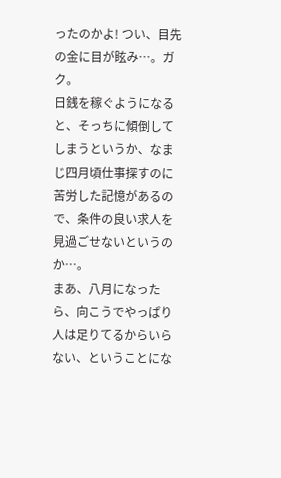ったのかよ! つい、目先の金に目が眩み…。ガク。
日銭を稼ぐようになると、そっちに傾倒してしまうというか、なまじ四月頃仕事探すのに苦労した記憶があるので、条件の良い求人を見過ごせないというのか…。
まあ、八月になったら、向こうでやっぱり人は足りてるからいらない、ということにな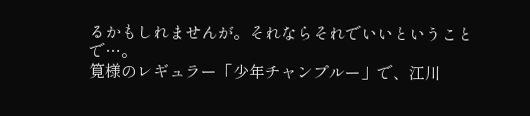るかもしれませんが。それならそれでいいということで…。
筧様のレギュラー「少年チャンプルー」で、江川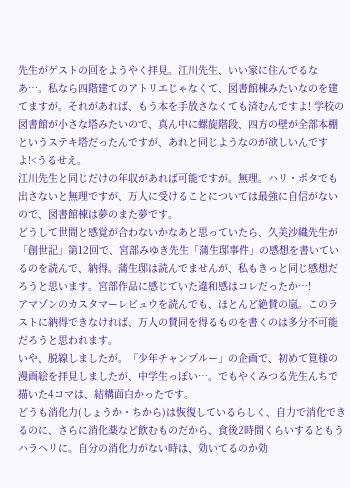先生がゲストの回をようやく拝見。江川先生、いい家に住んでるなあ…。私なら四階建てのアトリエじゃなくて、図書館棟みたいなのを建てますが。それがあれば、もう本を手放さなくても済むんですよ! 学校の図書館が小さな塔みたいので、真ん中に螺旋階段、四方の壁が全部本棚というステキ塔だったんですが、あれと同じようなのが欲しいんですよ!<うるせえ。
江川先生と同じだけの年収があれば可能ですが。無理。ハリ・ポタでも出さないと無理ですが、万人に受けることについては最強に自信がないので、図書館棟は夢のまた夢です。
どうして世間と感覚が合わないかなあと思っていたら、久美沙織先生が「創世記」第12回で、宮部みゆき先生「蒲生邸事件」の感想を書いているのを読んで、納得。蒲生邸は読んでませんが、私もきっと同じ感想だろうと思います。宮部作品に感じていた違和感はコレだったか…!
アマゾンのカスタマーレビュウを読んでも、ほとんど絶賛の嵐。このラストに納得できなければ、万人の賛同を得るものを書くのは多分不可能だろうと思われます。
いや、脱線しましたが。「少年チャンプルー」の企画で、初めて筧様の漫画絵を拝見しましたが、中学生っぽい…。でもやくみつる先生んちで描いた4コマは、結構面白かったです。
どうも消化力(しょうか・ちから)は恢復しているらしく、自力で消化できるのに、さらに消化薬など飲むものだから、食後2時間くらいするともうハラヘリに。自分の消化力がない時は、効いてるのか効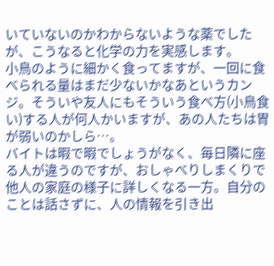いていないのかわからないような薬でしたが、こうなると化学の力を実感します。
小鳥のように細かく食ってますが、一回に食べられる量はまだ少ないかなあというカンジ。そういや友人にもそういう食べ方(小鳥食い)する人が何人かいますが、あの人たちは胃が弱いのかしら…。
バイトは暇で暇でしょうがなく、毎日隣に座る人が違うのですが、おしゃべりしまくりで他人の家庭の様子に詳しくなる一方。自分のことは話さずに、人の情報を引き出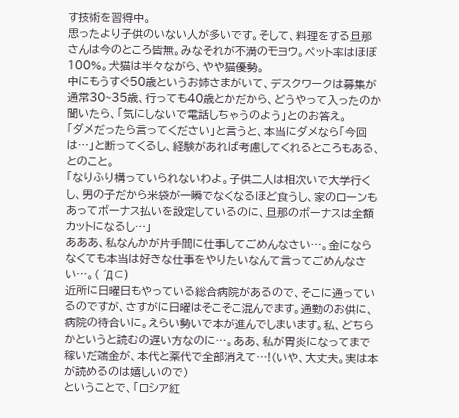す技術を習得中。
思ったより子供のいない人が多いです。そして、料理をする旦那さんは今のところ皆無。みなそれが不満のモヨウ。ペット率はほぼ100%。犬猫は半々ながら、やや猫優勢。
中にもうすぐ50歳というお姉さまがいて、デスクワークは募集が通常30~35歳、行っても40歳とかだから、どうやって入ったのか聞いたら、「気にしないで電話しちゃうのよう」とのお答え。
「ダメだったら言ってください」と言うと、本当にダメなら「今回は…」と断ってくるし、経験があれば考慮してくれるところもある、とのこと。
「なりふり構っていられないわよ。子供二人は相次いで大学行くし、男の子だから米袋が一瞬でなくなるほど食うし、家のローンもあってボーナス払いを設定しているのに、旦那のボーナスは全額カットになるし…」
あああ、私なんかが片手間に仕事してごめんなさい…。金にならなくても本当は好きな仕事をやりたいなんて言ってごめんなさい…。( ´Д⊂)
近所に日曜日もやっている総合病院があるので、そこに通っているのですが、さすがに日曜はそこそこ混んでます。通勤のお供に、病院の待合いに。えらい勢いで本が進んでしまいます。私、どちらかというと読むの遅い方なのに…。ああ、私が胃炎になってまで稼いだ端金が、本代と薬代で全部消えて…!(いや、大丈夫。実は本が読めるのは嬉しいので)
ということで、「ロシア紅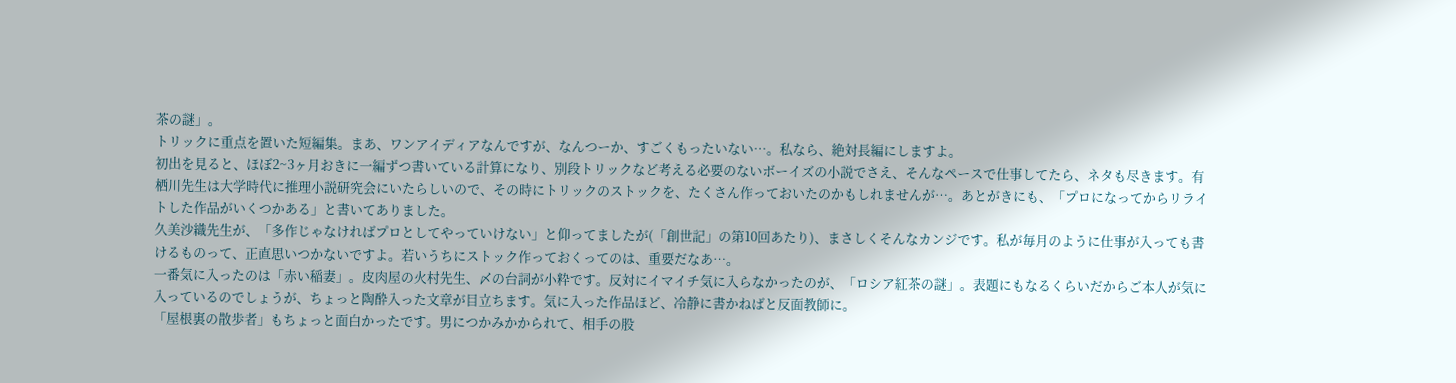茶の謎」。
トリックに重点を置いた短編集。まあ、ワンアイディアなんですが、なんつーか、すごくもったいない…。私なら、絶対長編にしますよ。
初出を見ると、ほぼ2~3ヶ月おきに一編ずつ書いている計算になり、別段トリックなど考える必要のないボーイズの小説でさえ、そんなペースで仕事してたら、ネタも尽きます。有栖川先生は大学時代に推理小説研究会にいたらしいので、その時にトリックのストックを、たくさん作っておいたのかもしれませんが…。あとがきにも、「プロになってからリライトした作品がいくつかある」と書いてありました。
久美沙織先生が、「多作じゃなければプロとしてやっていけない」と仰ってましたが(「創世記」の第10回あたり)、まさしくそんなカンジです。私が毎月のように仕事が入っても書けるものって、正直思いつかないですよ。若いうちにストック作っておくってのは、重要だなあ…。
一番気に入ったのは「赤い稲妻」。皮肉屋の火村先生、〆の台詞が小粋です。反対にイマイチ気に入らなかったのが、「ロシア紅茶の謎」。表題にもなるくらいだからご本人が気に入っているのでしょうが、ちょっと陶酔入った文章が目立ちます。気に入った作品ほど、冷静に書かねばと反面教師に。
「屋根裏の散歩者」もちょっと面白かったです。男につかみかかられて、相手の股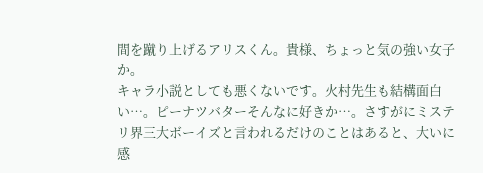間を蹴り上げるアリスくん。貴様、ちょっと気の強い女子か。
キャラ小説としても悪くないです。火村先生も結構面白い…。ピーナツバターそんなに好きか…。さすがにミステリ界三大ボーイズと言われるだけのことはあると、大いに感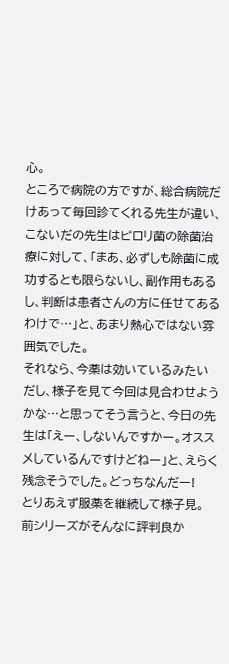心。
ところで病院の方ですが、総合病院だけあって毎回診てくれる先生が違い、こないだの先生はピロリ菌の除菌治療に対して、「まあ、必ずしも除菌に成功するとも限らないし、副作用もあるし、判断は患者さんの方に任せてあるわけで…」と、あまり熱心ではない雰囲気でした。
それなら、今薬は効いているみたいだし、様子を見て今回は見合わせようかな…と思ってそう言うと、今日の先生は「えー、しないんですかー。オススメしているんですけどねー」と、えらく残念そうでした。どっちなんだー!
とりあえず服薬を継続して様子見。
前シリーズがそんなに評判良か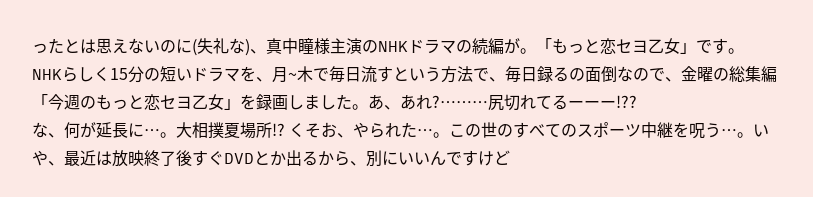ったとは思えないのに(失礼な)、真中瞳様主演のNHKドラマの続編が。「もっと恋セヨ乙女」です。
NHKらしく15分の短いドラマを、月~木で毎日流すという方法で、毎日録るの面倒なので、金曜の総集編「今週のもっと恋セヨ乙女」を録画しました。あ、あれ?………尻切れてるーーー!??
な、何が延長に…。大相撲夏場所!? くそお、やられた…。この世のすべてのスポーツ中継を呪う…。いや、最近は放映終了後すぐDVDとか出るから、別にいいんですけど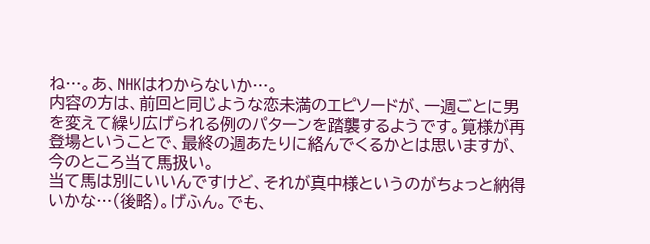ね…。あ、NHKはわからないか…。
内容の方は、前回と同じような恋未満のエピソードが、一週ごとに男を変えて繰り広げられる例のパターンを踏襲するようです。筧様が再登場ということで、最終の週あたりに絡んでくるかとは思いますが、今のところ当て馬扱い。
当て馬は別にいいんですけど、それが真中様というのがちょっと納得いかな…(後略)。げふん。でも、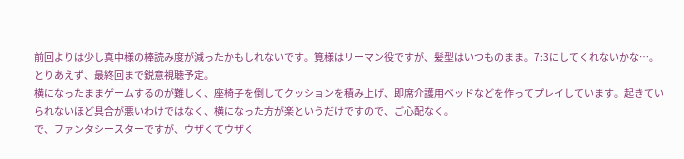前回よりは少し真中様の棒読み度が減ったかもしれないです。筧様はリーマン役ですが、髪型はいつものまま。7:3にしてくれないかな…。
とりあえず、最終回まで鋭意視聴予定。
横になったままゲームするのが難しく、座椅子を倒してクッションを積み上げ、即席介護用ベッドなどを作ってプレイしています。起きていられないほど具合が悪いわけではなく、横になった方が楽というだけですので、ご心配なく。
で、ファンタシースターですが、ウザくてウザく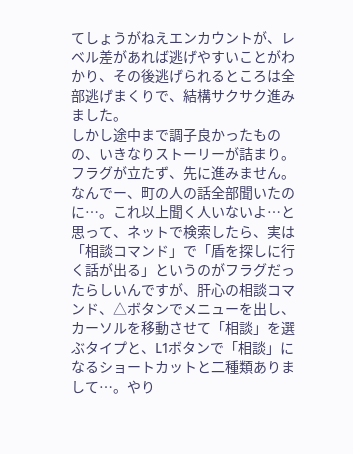てしょうがねえエンカウントが、レベル差があれば逃げやすいことがわかり、その後逃げられるところは全部逃げまくりで、結構サクサク進みました。
しかし途中まで調子良かったものの、いきなりストーリーが詰まり。フラグが立たず、先に進みません。
なんでー、町の人の話全部聞いたのに…。これ以上聞く人いないよ…と思って、ネットで検索したら、実は「相談コマンド」で「盾を探しに行く話が出る」というのがフラグだったらしいんですが、肝心の相談コマンド、△ボタンでメニューを出し、カーソルを移動させて「相談」を選ぶタイプと、L1ボタンで「相談」になるショートカットと二種類ありまして…。やり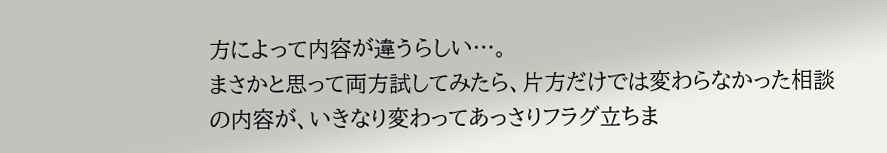方によって内容が違うらしい…。
まさかと思って両方試してみたら、片方だけでは変わらなかった相談の内容が、いきなり変わってあっさりフラグ立ちま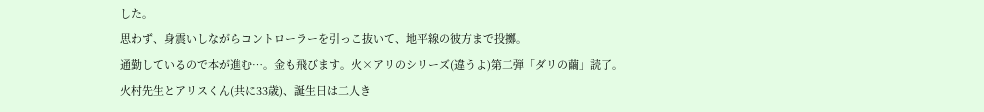した。
思わず、身震いしながらコントローラーを引っこ抜いて、地平線の彼方まで投擲。
通勤しているので本が進む…。金も飛びます。火×アリのシリーズ(違うよ)第二弾「ダリの繭」読了。
火村先生とアリスくん(共に33歳)、誕生日は二人き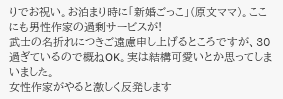りでお祝い。お泊まり時に「新婚ごっこ」(原文ママ)。ここにも男性作家の過剰サービスが!
武士の名折れにつきご遠慮申し上げるところですが、30過ぎているので概ねOK。実は結構可愛いとか思ってしまいました。
女性作家がやると激しく反発します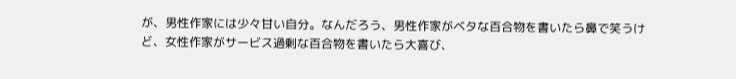が、男性作家には少々甘い自分。なんだろう、男性作家がベタな百合物を書いたら鼻で笑うけど、女性作家がサービス過剰な百合物を書いたら大喜び、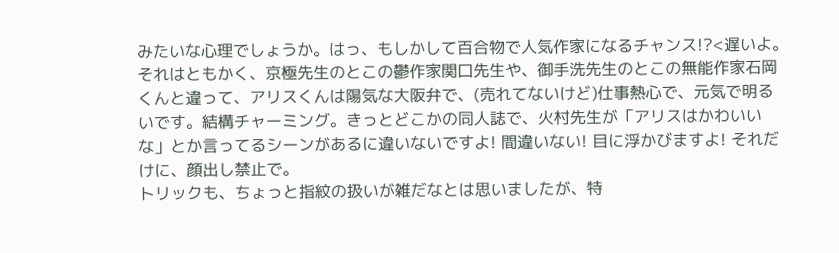みたいな心理でしょうか。はっ、もしかして百合物で人気作家になるチャンス!?<遅いよ。
それはともかく、京極先生のとこの鬱作家関口先生や、御手洗先生のとこの無能作家石岡くんと違って、アリスくんは陽気な大阪弁で、(売れてないけど)仕事熱心で、元気で明るいです。結構チャーミング。きっとどこかの同人誌で、火村先生が「アリスはかわいいな」とか言ってるシーンがあるに違いないですよ! 間違いない! 目に浮かびますよ! それだけに、顔出し禁止で。
トリックも、ちょっと指紋の扱いが雑だなとは思いましたが、特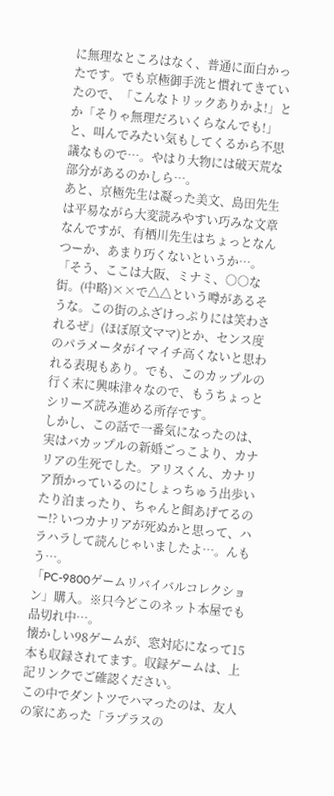に無理なところはなく、普通に面白かったです。でも京極御手洗と慣れてきていたので、「こんなトリックありかよ!」とか「そりゃ無理だろいくらなんでも!」と、叫んでみたい気もしてくるから不思議なもので…。やはり大物には破天荒な部分があるのかしら…。
あと、京極先生は凝った美文、島田先生は平易ながら大変読みやすい巧みな文章なんですが、有栖川先生はちょっとなんつーか、あまり巧くないというか…。
「そう、ここは大阪、ミナミ、○○な街。(中略)××で△△という噂があるそうな。この街のふざけっぷりには笑わされるぜ」(ほぼ原文ママ)とか、センス度のパラメータがイマイチ高くないと思われる表現もあり。でも、このカップルの行く末に興味津々なので、もうちょっとシリーズ読み進める所存です。
しかし、この話で一番気になったのは、実はバカップルの新婚ごっこより、カナリアの生死でした。アリスくん、カナリア預かっているのにしょっちゅう出歩いたり泊まったり、ちゃんと餌あげてるのー!? いつカナリアが死ぬかと思って、ハラハラして読んじゃいましたよ…。んもう…。
「PC-9800ゲームリバイバルコレクション」購入。※只今どこのネット本屋でも品切れ中…。
懐かしい98ゲームが、窓対応になって15本も収録されてます。収録ゲームは、上記リンクでご確認ください。
この中でダントツでハマったのは、友人の家にあった「ラプラスの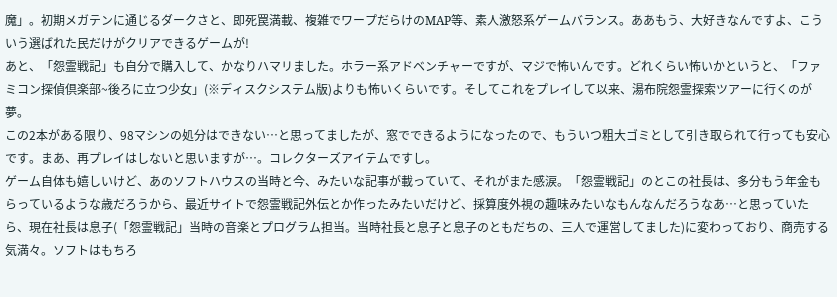魔」。初期メガテンに通じるダークさと、即死罠満載、複雑でワープだらけのMAP等、素人激怒系ゲームバランス。ああもう、大好きなんですよ、こういう選ばれた民だけがクリアできるゲームが!
あと、「怨霊戦記」も自分で購入して、かなりハマリました。ホラー系アドベンチャーですが、マジで怖いんです。どれくらい怖いかというと、「ファミコン探偵倶楽部~後ろに立つ少女」(※ディスクシステム版)よりも怖いくらいです。そしてこれをプレイして以来、湯布院怨霊探索ツアーに行くのが夢。
この2本がある限り、98マシンの処分はできない…と思ってましたが、窓でできるようになったので、もういつ粗大ゴミとして引き取られて行っても安心です。まあ、再プレイはしないと思いますが…。コレクターズアイテムですし。
ゲーム自体も嬉しいけど、あのソフトハウスの当時と今、みたいな記事が載っていて、それがまた感涙。「怨霊戦記」のとこの社長は、多分もう年金もらっているような歳だろうから、最近サイトで怨霊戦記外伝とか作ったみたいだけど、採算度外視の趣味みたいなもんなんだろうなあ…と思っていたら、現在社長は息子(「怨霊戦記」当時の音楽とプログラム担当。当時社長と息子と息子のともだちの、三人で運営してました)に変わっており、商売する気満々。ソフトはもちろ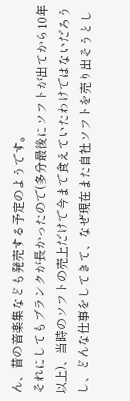ん、昔の音楽集なども発売する予定のようです。
それにしてもブランクが長かったので(多分最後にソフトが出てから10年以上)、当時のソフトの売上だけで今まで食えていたわけではないだろうし、どんな仕事をしてきて、なぜ現在また自社ソフトを売り出そうとし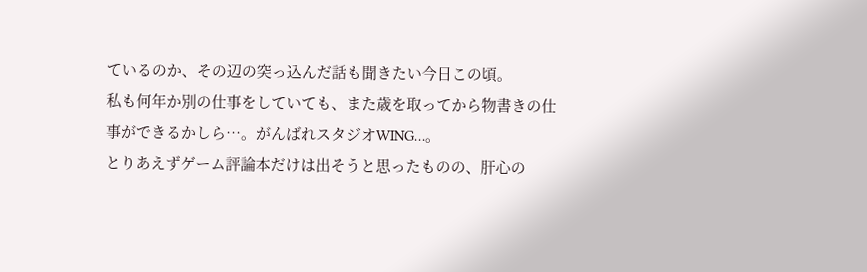ているのか、その辺の突っ込んだ話も聞きたい今日この頃。
私も何年か別の仕事をしていても、また歳を取ってから物書きの仕事ができるかしら…。がんばれスタジオWING…。
とりあえずゲーム評論本だけは出そうと思ったものの、肝心の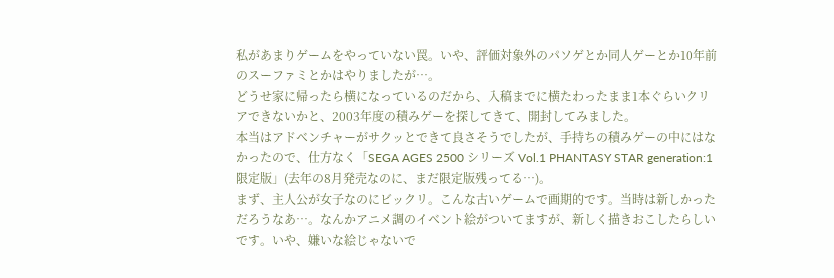私があまりゲームをやっていない罠。いや、評価対象外のパソゲとか同人ゲーとか10年前のスーファミとかはやりましたが…。
どうせ家に帰ったら横になっているのだから、入稿までに横たわったまま1本ぐらいクリアできないかと、2003年度の積みゲーを探してきて、開封してみました。
本当はアドベンチャーがサクッとできて良さそうでしたが、手持ちの積みゲーの中にはなかったので、仕方なく「SEGA AGES 2500 シリーズ Vol.1 PHANTASY STAR generation:1 限定版」(去年の8月発売なのに、まだ限定版残ってる…)。
まず、主人公が女子なのにビックリ。こんな古いゲームで画期的です。当時は新しかっただろうなあ…。なんかアニメ調のイベント絵がついてますが、新しく描きおこしたらしいです。いや、嫌いな絵じゃないで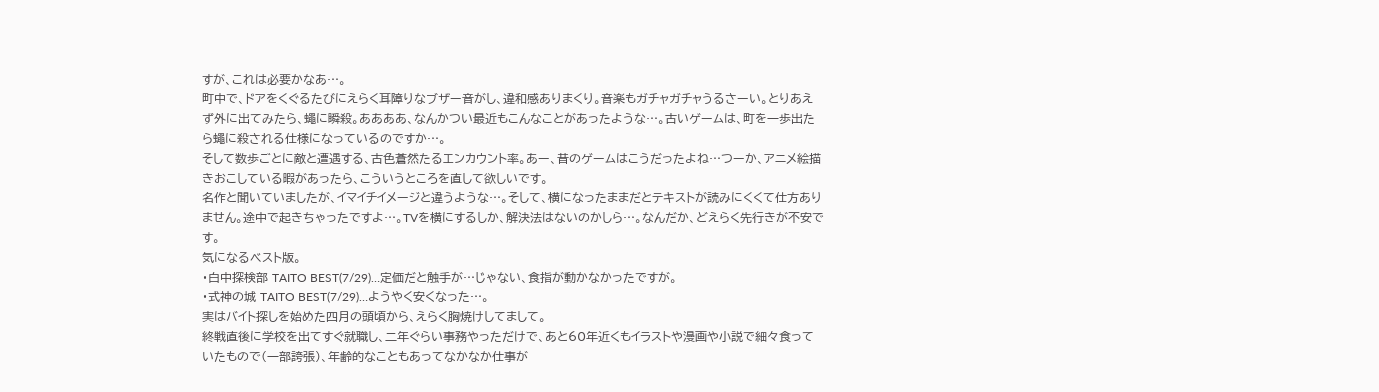すが、これは必要かなあ…。
町中で、ドアをくぐるたびにえらく耳障りなブザー音がし、違和感ありまくり。音楽もガチャガチャうるさーい。とりあえず外に出てみたら、蠅に瞬殺。ああああ、なんかつい最近もこんなことがあったような…。古いゲームは、町を一歩出たら蠅に殺される仕様になっているのですか…。
そして数歩ごとに敵と遭遇する、古色蒼然たるエンカウント率。あー、昔のゲームはこうだったよね…つーか、アニメ絵描きおこしている暇があったら、こういうところを直して欲しいです。
名作と聞いていましたが、イマイチイメージと違うような…。そして、横になったままだとテキストが読みにくくて仕方ありません。途中で起きちゃったですよ…。TVを横にするしか、解決法はないのかしら…。なんだか、どえらく先行きが不安です。
気になるベスト版。
・白中探検部 TAITO BEST(7/29)…定価だと触手が…じゃない、食指が動かなかったですが。
・式神の城 TAITO BEST(7/29)…ようやく安くなった…。
実はバイト探しを始めた四月の頭頃から、えらく胸焼けしてまして。
終戦直後に学校を出てすぐ就職し、二年ぐらい事務やっただけで、あと60年近くもイラストや漫画や小説で細々食っていたもので(一部誇張)、年齢的なこともあってなかなか仕事が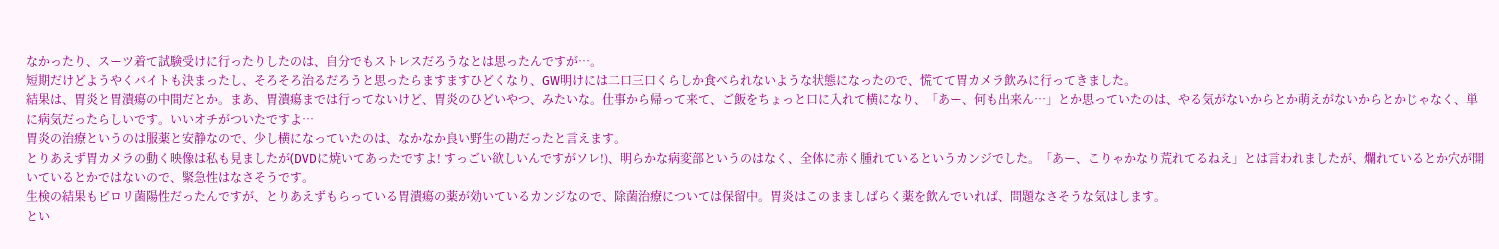なかったり、スーツ着て試験受けに行ったりしたのは、自分でもストレスだろうなとは思ったんですが…。
短期だけどようやくバイトも決まったし、そろそろ治るだろうと思ったらますますひどくなり、GW明けには二口三口くらしか食べられないような状態になったので、慌てて胃カメラ飲みに行ってきました。
結果は、胃炎と胃潰瘍の中間だとか。まあ、胃潰瘍までは行ってないけど、胃炎のひどいやつ、みたいな。仕事から帰って来て、ご飯をちょっと口に入れて横になり、「あー、何も出来ん…」とか思っていたのは、やる気がないからとか萌えがないからとかじゃなく、単に病気だったらしいです。いいオチがついたですよ…
胃炎の治療というのは服薬と安静なので、少し横になっていたのは、なかなか良い野生の勘だったと言えます。
とりあえず胃カメラの動く映像は私も見ましたが(DVDに焼いてあったですよ! すっごい欲しいんですがソレ!)、明らかな病変部というのはなく、全体に赤く腫れているというカンジでした。「あー、こりゃかなり荒れてるねえ」とは言われましたが、爛れているとか穴が開いているとかではないので、緊急性はなさそうです。
生検の結果もピロリ菌陽性だったんですが、とりあえずもらっている胃潰瘍の薬が効いているカンジなので、除菌治療については保留中。胃炎はこのまましばらく薬を飲んでいれば、問題なさそうな気はします。
とい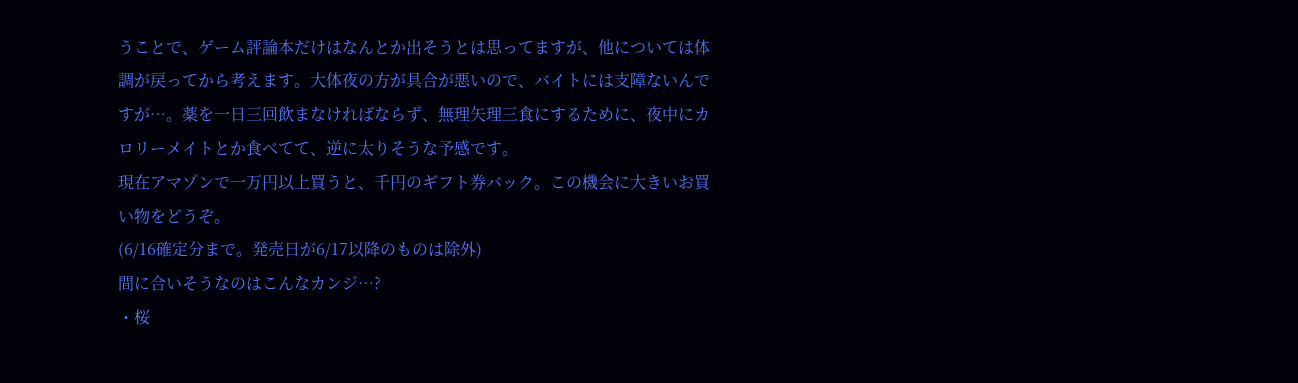うことで、ゲーム評論本だけはなんとか出そうとは思ってますが、他については体調が戻ってから考えます。大体夜の方が具合が悪いので、バイトには支障ないんですが…。薬を一日三回飲まなければならず、無理矢理三食にするために、夜中にカロリーメイトとか食べてて、逆に太りそうな予感です。
現在アマゾンで一万円以上買うと、千円のギフト券バック。この機会に大きいお買い物をどうぞ。
(6/16確定分まで。発売日が6/17以降のものは除外)
間に合いそうなのはこんなカンジ…?
・桜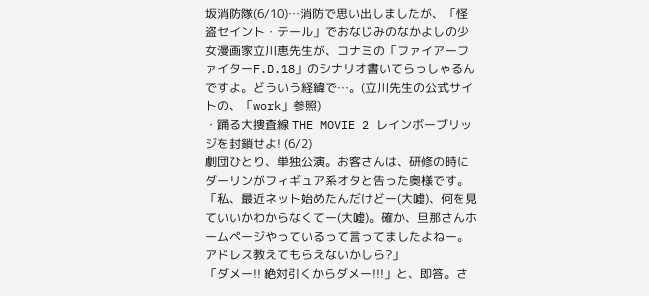坂消防隊(6/10)…消防で思い出しましたが、「怪盗セイント・テール」でおなじみのなかよしの少女漫画家立川恵先生が、コナミの「ファイアーファイターF.D.18」のシナリオ書いてらっしゃるんですよ。どういう経緯で…。(立川先生の公式サイトの、「work」参照)
・踊る大捜査線 THE MOVIE 2 レインボーブリッジを封鎖せよ! (6/2)
劇団ひとり、単独公演。お客さんは、研修の時にダーリンがフィギュア系オタと告った奥様です。
「私、最近ネット始めたんだけどー(大嘘)、何を見ていいかわからなくてー(大嘘)。確か、旦那さんホームページやっているって言ってましたよねー。アドレス教えてもらえないかしら?」
「ダメー!! 絶対引くからダメー!!!」と、即答。さ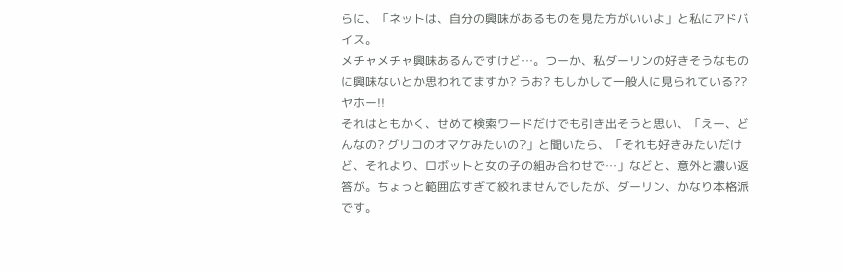らに、「ネットは、自分の興味があるものを見た方がいいよ」と私にアドバイス。
メチャメチャ興味あるんですけど…。つーか、私ダーリンの好きそうなものに興味ないとか思われてますか? うお? もしかして一般人に見られている?? ヤホー!!
それはともかく、せめて検索ワードだけでも引き出そうと思い、「えー、どんなの? グリコのオマケみたいの?」と聞いたら、「それも好きみたいだけど、それより、ロボットと女の子の組み合わせで…」などと、意外と濃い返答が。ちょっと範囲広すぎて絞れませんでしたが、ダーリン、かなり本格派です。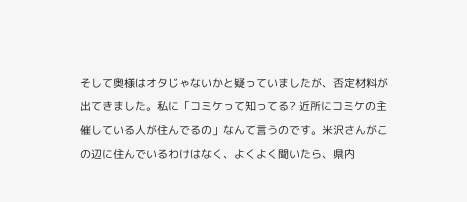そして奥様はオタじゃないかと疑っていましたが、否定材料が出てきました。私に「コミケって知ってる? 近所にコミケの主催している人が住んでるの」なんて言うのです。米沢さんがこの辺に住んでいるわけはなく、よくよく聞いたら、県内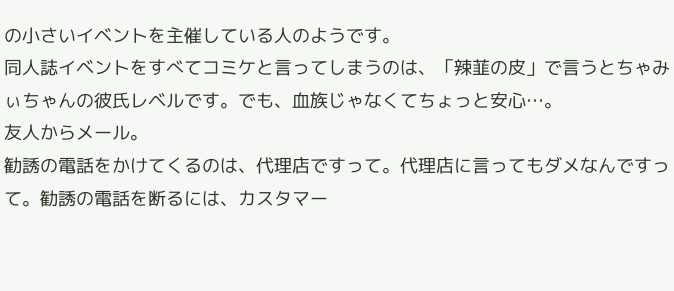の小さいイベントを主催している人のようです。
同人誌イベントをすべてコミケと言ってしまうのは、「辣韮の皮」で言うとちゃみぃちゃんの彼氏レベルです。でも、血族じゃなくてちょっと安心…。
友人からメール。
勧誘の電話をかけてくるのは、代理店ですって。代理店に言ってもダメなんですって。勧誘の電話を断るには、カスタマー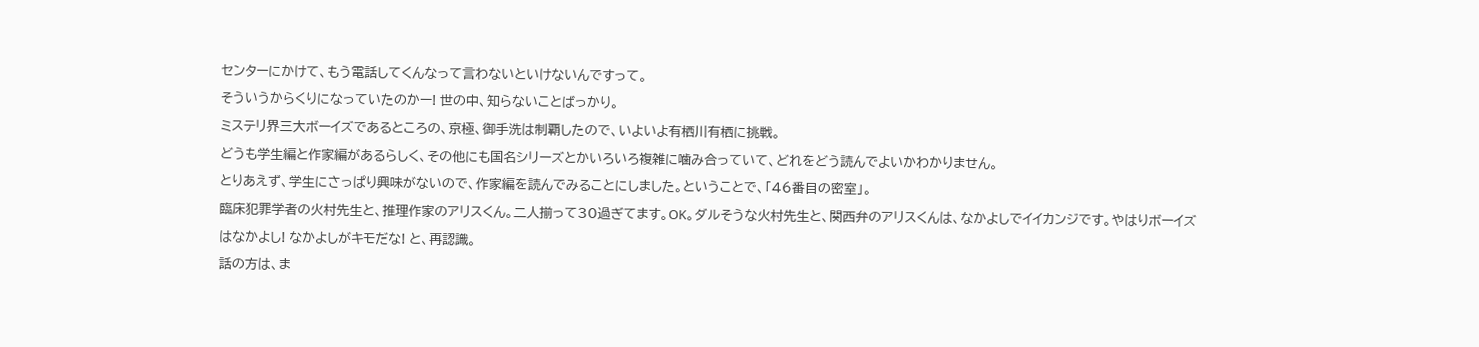センターにかけて、もう電話してくんなって言わないといけないんですって。
そういうからくりになっていたのかー! 世の中、知らないことばっかり。
ミステリ界三大ボーイズであるところの、京極、御手洗は制覇したので、いよいよ有栖川有栖に挑戦。
どうも学生編と作家編があるらしく、その他にも国名シリーズとかいろいろ複雑に噛み合っていて、どれをどう読んでよいかわかりません。
とりあえず、学生にさっぱり興味がないので、作家編を読んでみることにしました。ということで、「46番目の密室」。
臨床犯罪学者の火村先生と、推理作家のアリスくん。二人揃って30過ぎてます。OK。ダルそうな火村先生と、関西弁のアリスくんは、なかよしでイイカンジです。やはりボーイズはなかよし! なかよしがキモだな! と、再認識。
話の方は、ま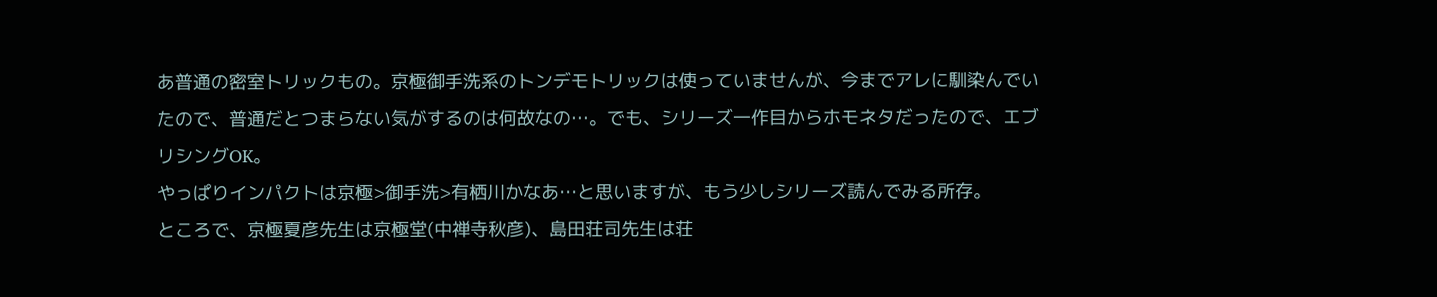あ普通の密室トリックもの。京極御手洗系のトンデモトリックは使っていませんが、今までアレに馴染んでいたので、普通だとつまらない気がするのは何故なの…。でも、シリーズ一作目からホモネタだったので、エブリシングOK。
やっぱりインパクトは京極>御手洗>有栖川かなあ…と思いますが、もう少しシリーズ読んでみる所存。
ところで、京極夏彦先生は京極堂(中禅寺秋彦)、島田荘司先生は荘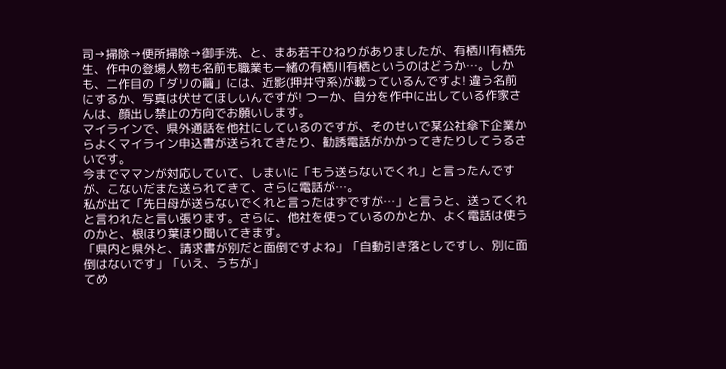司→掃除→便所掃除→御手洗、と、まあ若干ひねりがありましたが、有栖川有栖先生、作中の登場人物も名前も職業も一緒の有栖川有栖というのはどうか…。しかも、二作目の「ダリの繭」には、近影(押井守系)が載っているんですよ! 違う名前にするか、写真は伏せてほしいんですが! つーか、自分を作中に出している作家さんは、顔出し禁止の方向でお願いします。
マイラインで、県外通話を他社にしているのですが、そのせいで某公社傘下企業からよくマイライン申込書が送られてきたり、勧誘電話がかかってきたりしてうるさいです。
今までママンが対応していて、しまいに「もう送らないでくれ」と言ったんですが、こないだまた送られてきて、さらに電話が…。
私が出て「先日母が送らないでくれと言ったはずですが…」と言うと、送ってくれと言われたと言い張ります。さらに、他社を使っているのかとか、よく電話は使うのかと、根ほり葉ほり聞いてきます。
「県内と県外と、請求書が別だと面倒ですよね」「自動引き落としですし、別に面倒はないです」「いえ、うちが」
てめ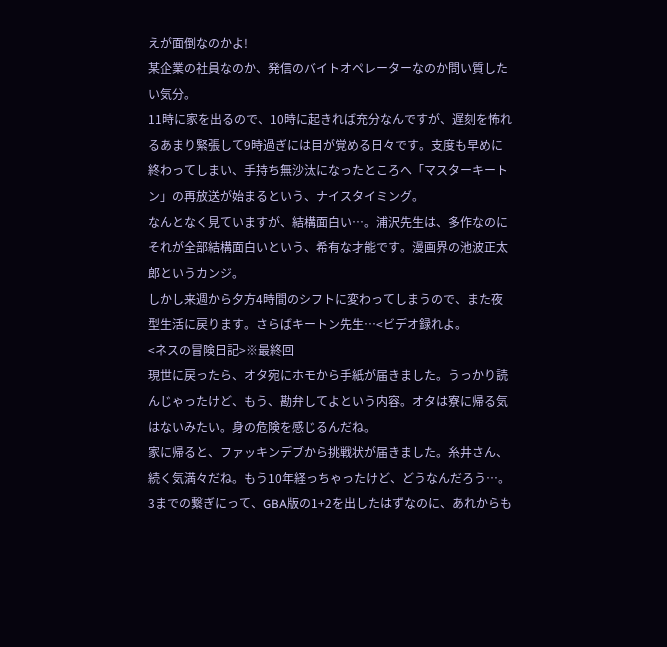えが面倒なのかよ!
某企業の社員なのか、発信のバイトオペレーターなのか問い質したい気分。
11時に家を出るので、10時に起きれば充分なんですが、遅刻を怖れるあまり緊張して9時過ぎには目が覚める日々です。支度も早めに終わってしまい、手持ち無沙汰になったところへ「マスターキートン」の再放送が始まるという、ナイスタイミング。
なんとなく見ていますが、結構面白い…。浦沢先生は、多作なのにそれが全部結構面白いという、希有な才能です。漫画界の池波正太郎というカンジ。
しかし来週から夕方4時間のシフトに変わってしまうので、また夜型生活に戻ります。さらばキートン先生…<ビデオ録れよ。
<ネスの冒険日記>※最終回
現世に戻ったら、オタ宛にホモから手紙が届きました。うっかり読んじゃったけど、もう、勘弁してよという内容。オタは寮に帰る気はないみたい。身の危険を感じるんだね。
家に帰ると、ファッキンデブから挑戦状が届きました。糸井さん、続く気満々だね。もう10年経っちゃったけど、どうなんだろう…。3までの繋ぎにって、GBA版の1+2を出したはずなのに、あれからも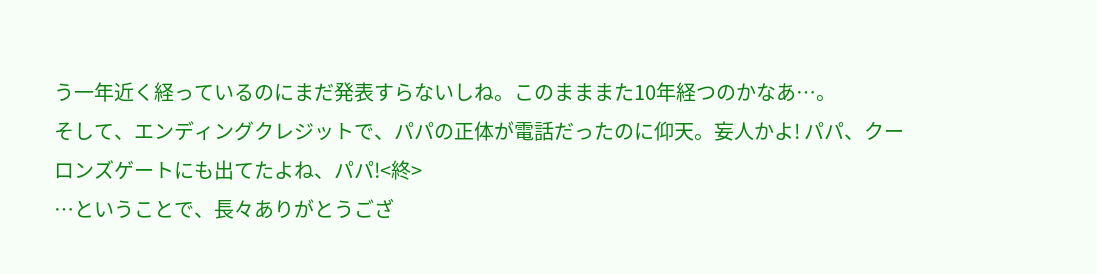う一年近く経っているのにまだ発表すらないしね。このまままた10年経つのかなあ…。
そして、エンディングクレジットで、パパの正体が電話だったのに仰天。妄人かよ! パパ、クーロンズゲートにも出てたよね、パパ!<終>
…ということで、長々ありがとうござ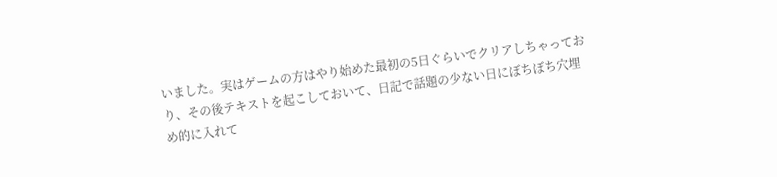いました。実はゲームの方はやり始めた最初の5日ぐらいでクリアしちゃっており、その後テキストを起こしておいて、日記で話題の少ない日にぼちぼち穴埋め的に入れて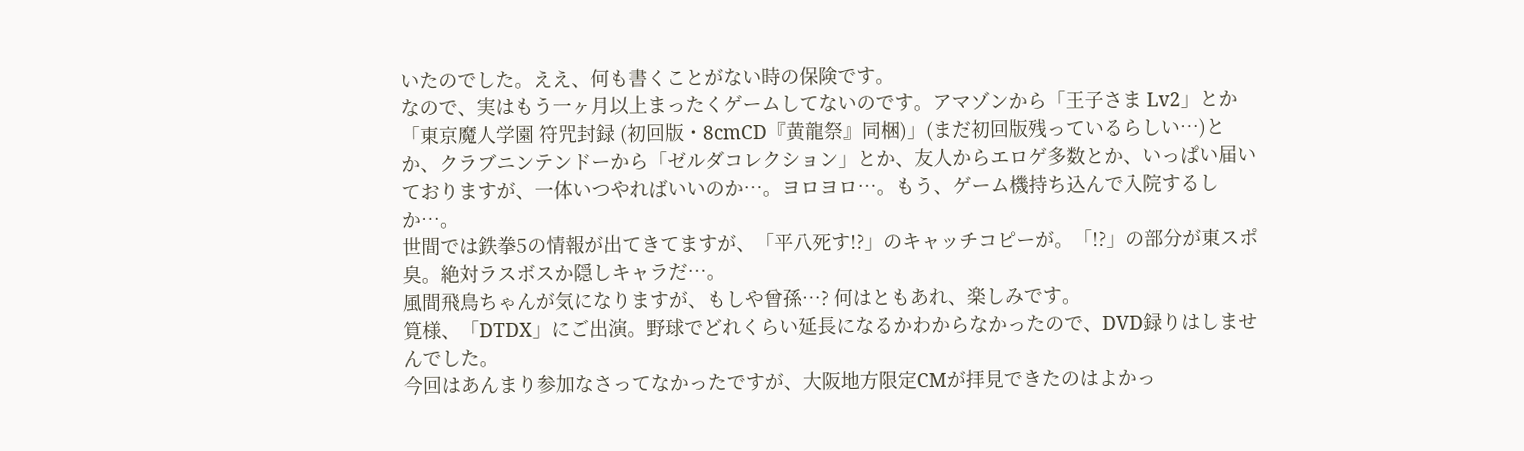いたのでした。ええ、何も書くことがない時の保険です。
なので、実はもう一ヶ月以上まったくゲームしてないのです。アマゾンから「王子さま Lv2」とか「東京魔人学園 符咒封録 (初回版・8cmCD『黄龍祭』同梱)」(まだ初回版残っているらしい…)とか、クラブニンテンドーから「ゼルダコレクション」とか、友人からエロゲ多数とか、いっぱい届いておりますが、一体いつやればいいのか…。ヨロヨロ…。もう、ゲーム機持ち込んで入院するしか…。
世間では鉄拳5の情報が出てきてますが、「平八死す!?」のキャッチコピーが。「!?」の部分が東スポ臭。絶対ラスボスか隠しキャラだ…。
風間飛鳥ちゃんが気になりますが、もしや曾孫…? 何はともあれ、楽しみです。
筧様、「DTDX」にご出演。野球でどれくらい延長になるかわからなかったので、DVD録りはしませんでした。
今回はあんまり参加なさってなかったですが、大阪地方限定CMが拝見できたのはよかっ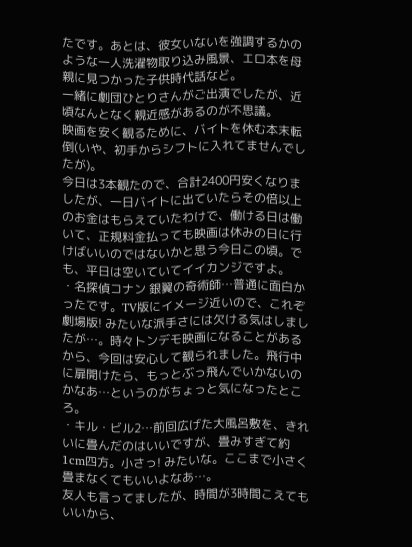たです。あとは、彼女いないを強調するかのような一人洗濯物取り込み風景、エロ本を母親に見つかった子供時代話など。
一緒に劇団ひとりさんがご出演でしたが、近頃なんとなく親近感があるのが不思議。
映画を安く観るために、バイトを休む本末転倒(いや、初手からシフトに入れてませんでしたが)。
今日は3本観たので、合計2400円安くなりましたが、一日バイトに出ていたらその倍以上のお金はもらえていたわけで、働ける日は働いて、正規料金払っても映画は休みの日に行けばいいのではないかと思う今日この頃。でも、平日は空いていてイイカンジですよ。
・名探偵コナン 銀翼の奇術師…普通に面白かったです。TV版にイメージ近いので、これぞ劇場版! みたいな派手さには欠ける気はしましたが…。時々トンデモ映画になることがあるから、今回は安心して観られました。飛行中に扉開けたら、もっとぶっ飛んでいかないのかなあ…というのがちょっと気になったところ。
・キル・ビル2…前回広げた大風呂敷を、きれいに畳んだのはいいですが、畳みすぎて約1cm四方。小さっ! みたいな。ここまで小さく畳まなくてもいいよなあ…。
友人も言ってましたが、時間が3時間こえてもいいから、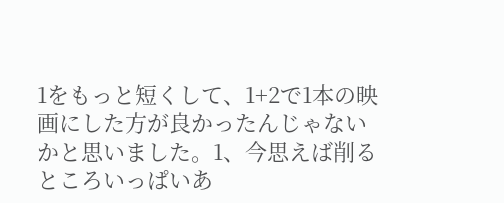1をもっと短くして、1+2で1本の映画にした方が良かったんじゃないかと思いました。1、今思えば削るところいっぱいあ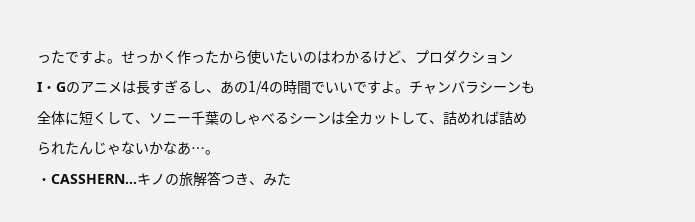ったですよ。せっかく作ったから使いたいのはわかるけど、プロダクションI・Gのアニメは長すぎるし、あの1/4の時間でいいですよ。チャンバラシーンも全体に短くして、ソニー千葉のしゃべるシーンは全カットして、詰めれば詰められたんじゃないかなあ…。
・CASSHERN…キノの旅解答つき、みた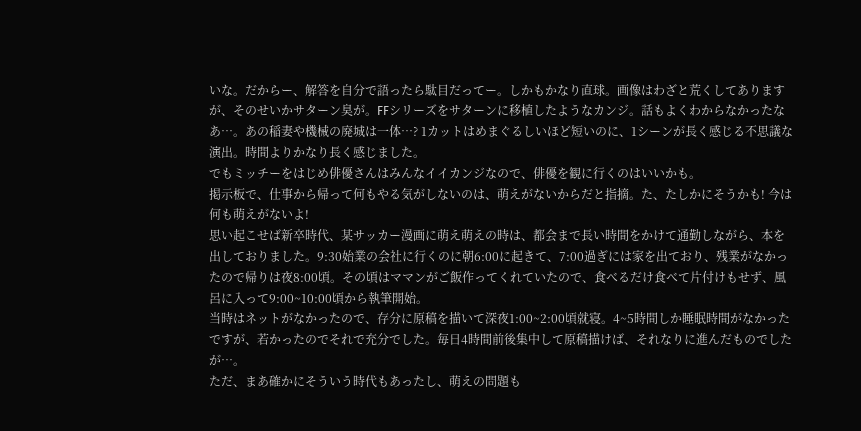いな。だからー、解答を自分で語ったら駄目だってー。しかもかなり直球。画像はわざと荒くしてありますが、そのせいかサターン臭が。FFシリーズをサターンに移植したようなカンジ。話もよくわからなかったなあ…。あの稲妻や機械の廃城は一体…? 1カットはめまぐるしいほど短いのに、1シーンが長く感じる不思議な演出。時間よりかなり長く感じました。
でもミッチーをはじめ俳優さんはみんなイイカンジなので、俳優を観に行くのはいいかも。
掲示板で、仕事から帰って何もやる気がしないのは、萌えがないからだと指摘。た、たしかにそうかも! 今は何も萌えがないよ!
思い起こせば新卒時代、某サッカー漫画に萌え萌えの時は、都会まで長い時間をかけて通勤しながら、本を出しておりました。9:30始業の会社に行くのに朝6:00に起きて、7:00過ぎには家を出ており、残業がなかったので帰りは夜8:00頃。その頃はママンがご飯作ってくれていたので、食べるだけ食べて片付けもせず、風呂に入って9:00~10:00頃から執筆開始。
当時はネットがなかったので、存分に原稿を描いて深夜1:00~2:00頃就寝。4~5時間しか睡眠時間がなかったですが、若かったのでそれで充分でした。毎日4時間前後集中して原稿描けば、それなりに進んだものでしたが…。
ただ、まあ確かにそういう時代もあったし、萌えの問題も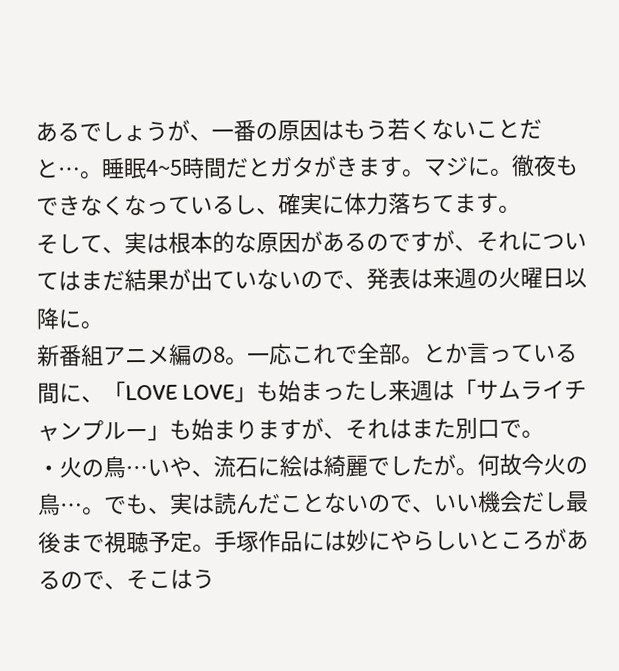あるでしょうが、一番の原因はもう若くないことだと…。睡眠4~5時間だとガタがきます。マジに。徹夜もできなくなっているし、確実に体力落ちてます。
そして、実は根本的な原因があるのですが、それについてはまだ結果が出ていないので、発表は来週の火曜日以降に。
新番組アニメ編の8。一応これで全部。とか言っている間に、「LOVE LOVE」も始まったし来週は「サムライチャンプルー」も始まりますが、それはまた別口で。
・火の鳥…いや、流石に絵は綺麗でしたが。何故今火の鳥…。でも、実は読んだことないので、いい機会だし最後まで視聴予定。手塚作品には妙にやらしいところがあるので、そこはう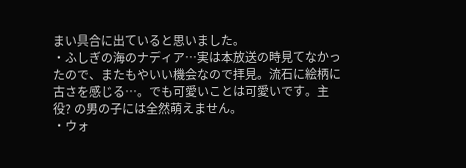まい具合に出ていると思いました。
・ふしぎの海のナディア…実は本放送の時見てなかったので、またもやいい機会なので拝見。流石に絵柄に古さを感じる…。でも可愛いことは可愛いです。主役? の男の子には全然萌えません。
・ウォ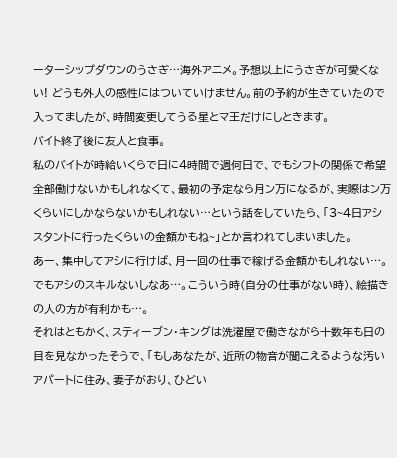ーターシップダウンのうさぎ…海外アニメ。予想以上にうさぎが可愛くない! どうも外人の感性にはついていけません。前の予約が生きていたので入ってましたが、時間変更してうる星とマ王だけにしときます。
バイト終了後に友人と食事。
私のバイトが時給いくらで日に4時間で週何日で、でもシフトの関係で希望全部働けないかもしれなくて、最初の予定なら月ン万になるが、実際はン万くらいにしかならないかもしれない…という話をしていたら、「3~4日アシスタントに行ったくらいの金額かもね~」とか言われてしまいました。
あー、集中してアシに行けば、月一回の仕事で稼げる金額かもしれない…。でもアシのスキルないしなあ…。こういう時(自分の仕事がない時)、絵描きの人の方が有利かも…。
それはともかく、スティーブン・キングは洗濯屋で働きながら十数年も日の目を見なかったそうで、「もしあなたが、近所の物音が聞こえるような汚いアパートに住み、妻子がおり、ひどい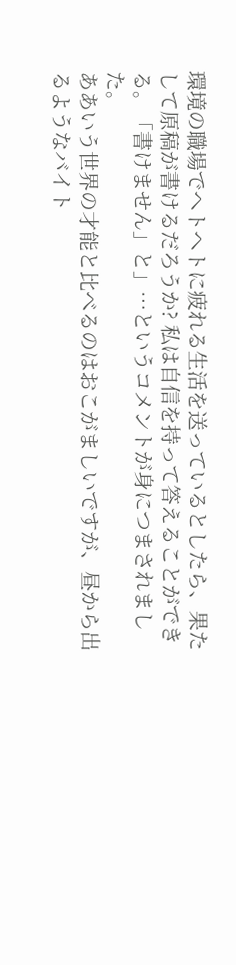環境の職場でヘトヘトに疲れる生活を送っているとしたら、果たして原稿が書けるだろうか? 私は自信を持って答えることができる。「書けません」と」…というコメントが身につまされました。
ああいう世界の才能と比べるのはおこがましいですが、昼から出るようなバイト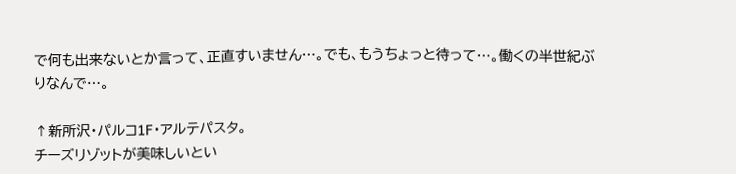で何も出来ないとか言って、正直すいません…。でも、もうちょっと待って…。働くの半世紀ぶりなんで…。

↑新所沢・パルコ1F・アルテパスタ。
チーズリゾットが美味しいとい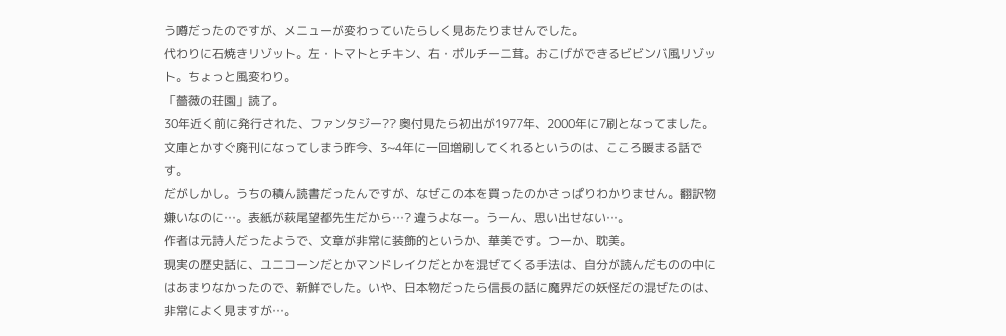う噂だったのですが、メニューが変わっていたらしく見あたりませんでした。
代わりに石焼きリゾット。左・トマトとチキン、右・ポルチーニ茸。おこげができるビビンバ風リゾット。ちょっと風変わり。
「薔薇の荘園」読了。
30年近く前に発行された、ファンタジー?? 奥付見たら初出が1977年、2000年に7刷となってました。文庫とかすぐ廃刊になってしまう昨今、3~4年に一回増刷してくれるというのは、こころ暖まる話です。
だがしかし。うちの積ん読書だったんですが、なぜこの本を買ったのかさっぱりわかりません。翻訳物嫌いなのに…。表紙が萩尾望都先生だから…? 違うよなー。うーん、思い出せない…。
作者は元詩人だったようで、文章が非常に装飾的というか、華美です。つーか、耽美。
現実の歴史話に、ユニコーンだとかマンドレイクだとかを混ぜてくる手法は、自分が読んだものの中にはあまりなかったので、新鮮でした。いや、日本物だったら信長の話に魔界だの妖怪だの混ぜたのは、非常によく見ますが…。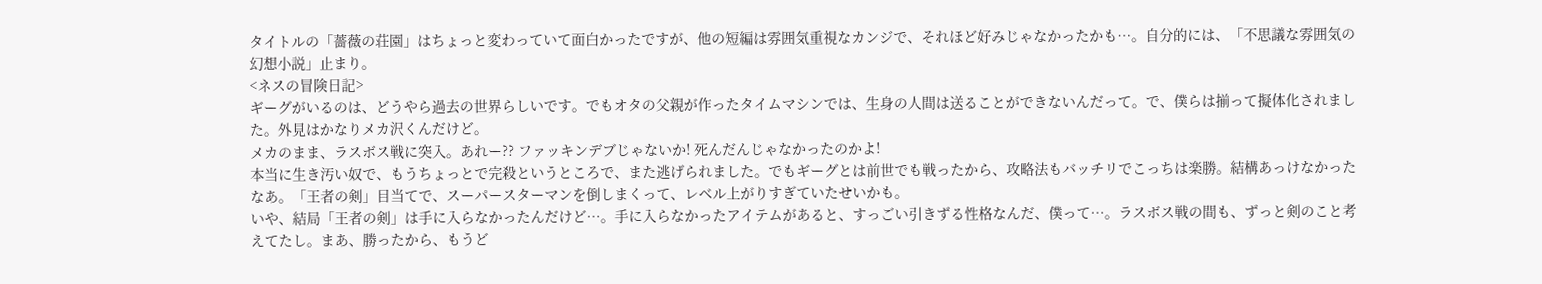タイトルの「薔薇の荘園」はちょっと変わっていて面白かったですが、他の短編は雰囲気重視なカンジで、それほど好みじゃなかったかも…。自分的には、「不思議な雰囲気の幻想小説」止まり。
<ネスの冒険日記>
ギーグがいるのは、どうやら過去の世界らしいです。でもオタの父親が作ったタイムマシンでは、生身の人間は送ることができないんだって。で、僕らは揃って擬体化されました。外見はかなりメカ沢くんだけど。
メカのまま、ラスボス戦に突入。あれー?? ファッキンデブじゃないか! 死んだんじゃなかったのかよ!
本当に生き汚い奴で、もうちょっとで完殺というところで、また逃げられました。でもギーグとは前世でも戦ったから、攻略法もバッチリでこっちは楽勝。結構あっけなかったなあ。「王者の剣」目当てで、スーパースターマンを倒しまくって、レベル上がりすぎていたせいかも。
いや、結局「王者の剣」は手に入らなかったんだけど…。手に入らなかったアイテムがあると、すっごい引きずる性格なんだ、僕って…。ラスボス戦の間も、ずっと剣のこと考えてたし。まあ、勝ったから、もうど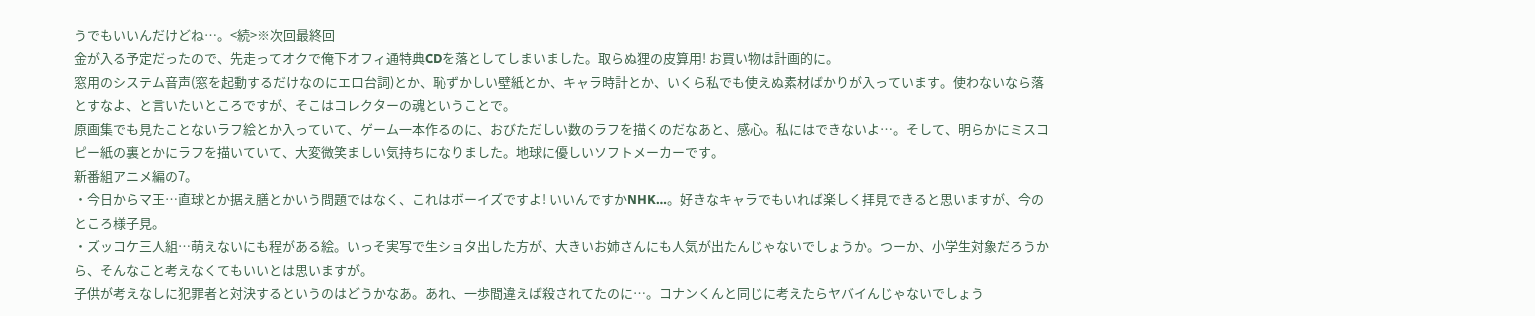うでもいいんだけどね…。<続>※次回最終回
金が入る予定だったので、先走ってオクで俺下オフィ通特典CDを落としてしまいました。取らぬ狸の皮算用! お買い物は計画的に。
窓用のシステム音声(窓を起動するだけなのにエロ台詞)とか、恥ずかしい壁紙とか、キャラ時計とか、いくら私でも使えぬ素材ばかりが入っています。使わないなら落とすなよ、と言いたいところですが、そこはコレクターの魂ということで。
原画集でも見たことないラフ絵とか入っていて、ゲーム一本作るのに、おびただしい数のラフを描くのだなあと、感心。私にはできないよ…。そして、明らかにミスコピー紙の裏とかにラフを描いていて、大変微笑ましい気持ちになりました。地球に優しいソフトメーカーです。
新番組アニメ編の7。
・今日からマ王…直球とか据え膳とかいう問題ではなく、これはボーイズですよ! いいんですかNHK…。好きなキャラでもいれば楽しく拝見できると思いますが、今のところ様子見。
・ズッコケ三人組…萌えないにも程がある絵。いっそ実写で生ショタ出した方が、大きいお姉さんにも人気が出たんじゃないでしょうか。つーか、小学生対象だろうから、そんなこと考えなくてもいいとは思いますが。
子供が考えなしに犯罪者と対決するというのはどうかなあ。あれ、一歩間違えば殺されてたのに…。コナンくんと同じに考えたらヤバイんじゃないでしょう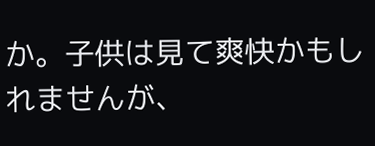か。子供は見て爽快かもしれませんが、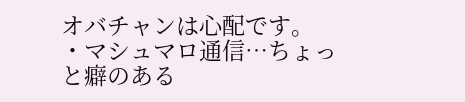オバチャンは心配です。
・マシュマロ通信…ちょっと癖のある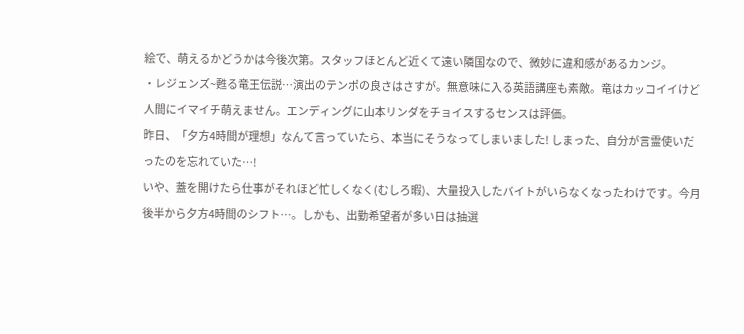絵で、萌えるかどうかは今後次第。スタッフほとんど近くて遠い隣国なので、微妙に違和感があるカンジ。
・レジェンズ~甦る竜王伝説…演出のテンポの良さはさすが。無意味に入る英語講座も素敵。竜はカッコイイけど人間にイマイチ萌えません。エンディングに山本リンダをチョイスするセンスは評価。
昨日、「夕方4時間が理想」なんて言っていたら、本当にそうなってしまいました! しまった、自分が言霊使いだったのを忘れていた…!
いや、蓋を開けたら仕事がそれほど忙しくなく(むしろ暇)、大量投入したバイトがいらなくなったわけです。今月後半から夕方4時間のシフト…。しかも、出勤希望者が多い日は抽選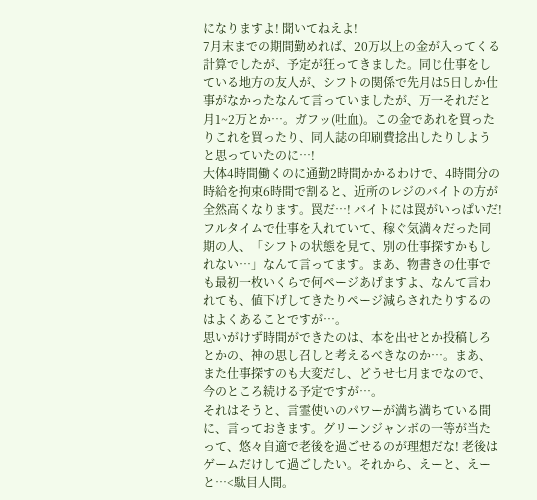になりますよ! 聞いてねえよ!
7月末までの期間勤めれば、20万以上の金が入ってくる計算でしたが、予定が狂ってきました。同じ仕事をしている地方の友人が、シフトの関係で先月は5日しか仕事がなかったなんて言っていましたが、万一それだと月1~2万とか…。ガフッ(吐血)。この金であれを買ったりこれを買ったり、同人誌の印刷費捻出したりしようと思っていたのに…!
大体4時間働くのに通勤2時間かかるわけで、4時間分の時給を拘束6時間で割ると、近所のレジのバイトの方が全然高くなります。罠だ…! バイトには罠がいっぱいだ!
フルタイムで仕事を入れていて、稼ぐ気満々だった同期の人、「シフトの状態を見て、別の仕事探すかもしれない…」なんて言ってます。まあ、物書きの仕事でも最初一枚いくらで何ページあげますよ、なんて言われても、値下げしてきたりページ減らされたりするのはよくあることですが…。
思いがけず時間ができたのは、本を出せとか投稿しろとかの、神の思し召しと考えるべきなのか…。まあ、また仕事探すのも大変だし、どうせ七月までなので、今のところ続ける予定ですが…。
それはそうと、言霊使いのパワーが満ち満ちている間に、言っておきます。グリーンジャンボの一等が当たって、悠々自適で老後を過ごせるのが理想だな! 老後はゲームだけして過ごしたい。それから、えーと、えーと…<駄目人間。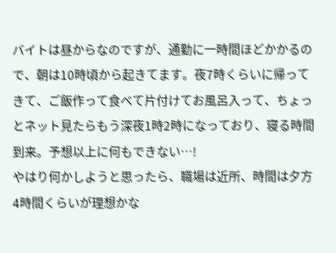バイトは昼からなのですが、通勤に一時間ほどかかるので、朝は10時頃から起きてます。夜7時くらいに帰ってきて、ご飯作って食べて片付けてお風呂入って、ちょっとネット見たらもう深夜1時2時になっており、寝る時間到来。予想以上に何もできない…!
やはり何かしようと思ったら、職場は近所、時間は夕方4時間くらいが理想かな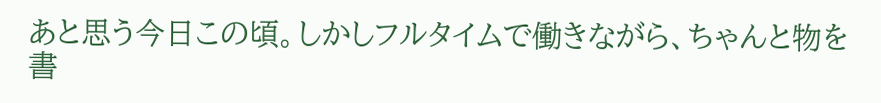あと思う今日この頃。しかしフルタイムで働きながら、ちゃんと物を書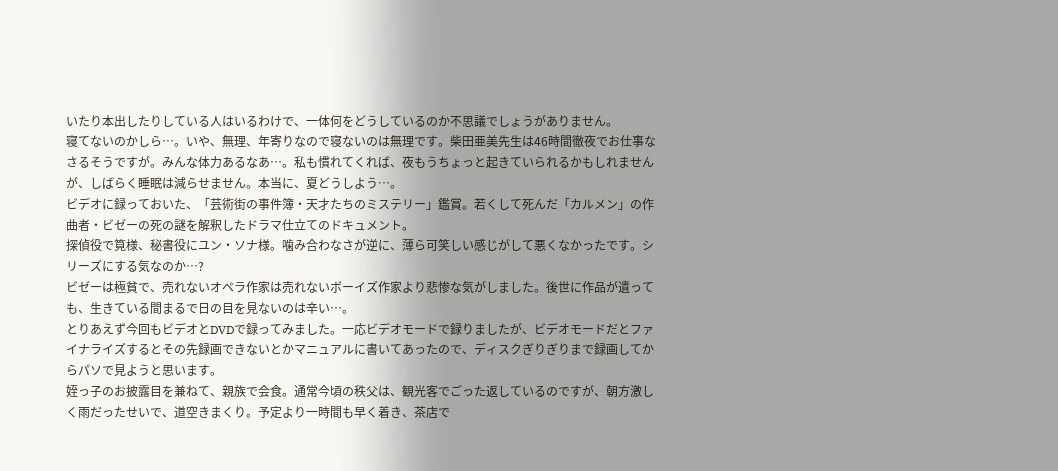いたり本出したりしている人はいるわけで、一体何をどうしているのか不思議でしょうがありません。
寝てないのかしら…。いや、無理、年寄りなので寝ないのは無理です。柴田亜美先生は46時間徹夜でお仕事なさるそうですが。みんな体力あるなあ…。私も慣れてくれば、夜もうちょっと起きていられるかもしれませんが、しばらく睡眠は減らせません。本当に、夏どうしよう…。
ビデオに録っておいた、「芸術街の事件簿・天才たちのミステリー」鑑賞。若くして死んだ「カルメン」の作曲者・ビゼーの死の謎を解釈したドラマ仕立てのドキュメント。
探偵役で筧様、秘書役にユン・ソナ様。噛み合わなさが逆に、薄ら可笑しい感じがして悪くなかったです。シリーズにする気なのか…?
ビゼーは極貧で、売れないオペラ作家は売れないボーイズ作家より悲惨な気がしました。後世に作品が遺っても、生きている間まるで日の目を見ないのは辛い…。
とりあえず今回もビデオとDVDで録ってみました。一応ビデオモードで録りましたが、ビデオモードだとファイナライズするとその先録画できないとかマニュアルに書いてあったので、ディスクぎりぎりまで録画してからパソで見ようと思います。
姪っ子のお披露目を兼ねて、親族で会食。通常今頃の秩父は、観光客でごった返しているのですが、朝方激しく雨だったせいで、道空きまくり。予定より一時間も早く着き、茶店で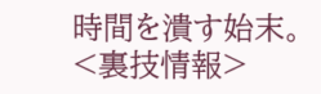時間を潰す始末。
<裏技情報>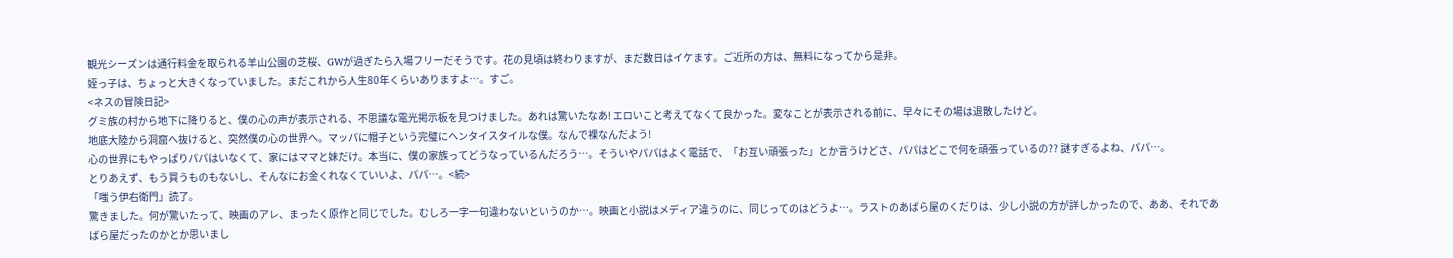観光シーズンは通行料金を取られる羊山公園の芝桜、GWが過ぎたら入場フリーだそうです。花の見頃は終わりますが、まだ数日はイケます。ご近所の方は、無料になってから是非。
姪っ子は、ちょっと大きくなっていました。まだこれから人生80年くらいありますよ…。すご。
<ネスの冒険日記>
グミ族の村から地下に降りると、僕の心の声が表示される、不思議な電光掲示板を見つけました。あれは驚いたなあ! エロいこと考えてなくて良かった。変なことが表示される前に、早々にその場は退散したけど。
地底大陸から洞窟へ抜けると、突然僕の心の世界へ。マッパに帽子という完璧にヘンタイスタイルな僕。なんで裸なんだよう!
心の世界にもやっぱりパパはいなくて、家にはママと妹だけ。本当に、僕の家族ってどうなっているんだろう…。そういやパパはよく電話で、「お互い頑張った」とか言うけどさ、パパはどこで何を頑張っているの?? 謎すぎるよね、パパ…。
とりあえず、もう買うものもないし、そんなにお金くれなくていいよ、パパ…。<続>
「嗤う伊右衛門」読了。
驚きました。何が驚いたって、映画のアレ、まったく原作と同じでした。むしろ一字一句違わないというのか…。映画と小説はメディア違うのに、同じってのはどうよ…。ラストのあばら屋のくだりは、少し小説の方が詳しかったので、ああ、それであばら屋だったのかとか思いまし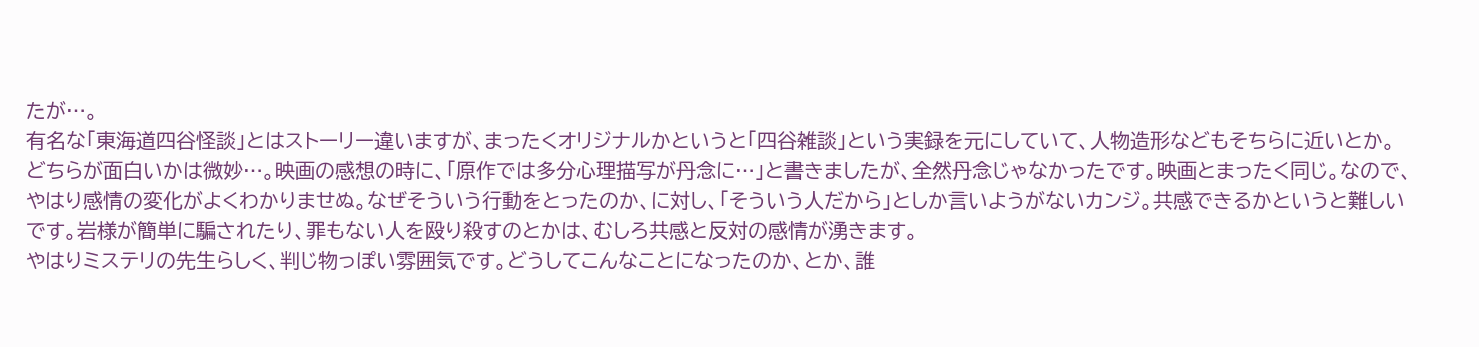たが…。
有名な「東海道四谷怪談」とはストーリー違いますが、まったくオリジナルかというと「四谷雑談」という実録を元にしていて、人物造形などもそちらに近いとか。
どちらが面白いかは微妙…。映画の感想の時に、「原作では多分心理描写が丹念に…」と書きましたが、全然丹念じゃなかったです。映画とまったく同じ。なので、やはり感情の変化がよくわかりませぬ。なぜそういう行動をとったのか、に対し、「そういう人だから」としか言いようがないカンジ。共感できるかというと難しいです。岩様が簡単に騙されたり、罪もない人を殴り殺すのとかは、むしろ共感と反対の感情が湧きます。
やはりミステリの先生らしく、判じ物っぽい雰囲気です。どうしてこんなことになったのか、とか、誰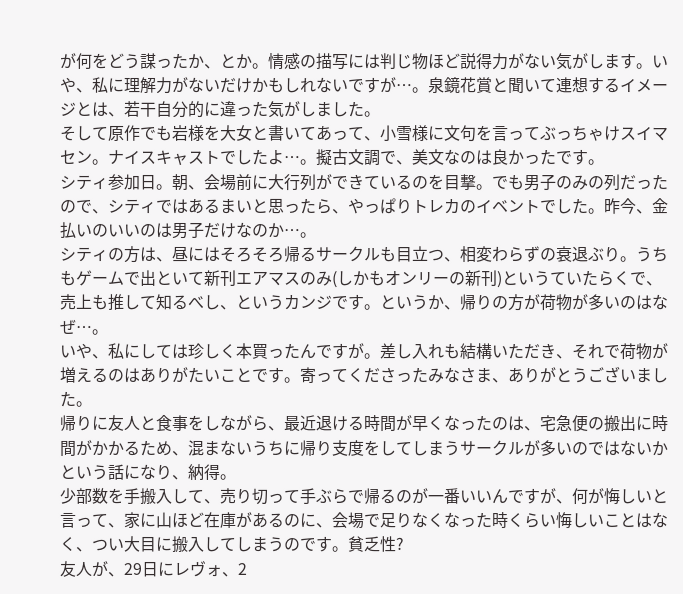が何をどう謀ったか、とか。情感の描写には判じ物ほど説得力がない気がします。いや、私に理解力がないだけかもしれないですが…。泉鏡花賞と聞いて連想するイメージとは、若干自分的に違った気がしました。
そして原作でも岩様を大女と書いてあって、小雪様に文句を言ってぶっちゃけスイマセン。ナイスキャストでしたよ…。擬古文調で、美文なのは良かったです。
シティ参加日。朝、会場前に大行列ができているのを目撃。でも男子のみの列だったので、シティではあるまいと思ったら、やっぱりトレカのイベントでした。昨今、金払いのいいのは男子だけなのか…。
シティの方は、昼にはそろそろ帰るサークルも目立つ、相変わらずの衰退ぶり。うちもゲームで出といて新刊エアマスのみ(しかもオンリーの新刊)というていたらくで、売上も推して知るべし、というカンジです。というか、帰りの方が荷物が多いのはなぜ…。
いや、私にしては珍しく本買ったんですが。差し入れも結構いただき、それで荷物が増えるのはありがたいことです。寄ってくださったみなさま、ありがとうございました。
帰りに友人と食事をしながら、最近退ける時間が早くなったのは、宅急便の搬出に時間がかかるため、混まないうちに帰り支度をしてしまうサークルが多いのではないかという話になり、納得。
少部数を手搬入して、売り切って手ぶらで帰るのが一番いいんですが、何が悔しいと言って、家に山ほど在庫があるのに、会場で足りなくなった時くらい悔しいことはなく、つい大目に搬入してしまうのです。貧乏性?
友人が、29日にレヴォ、2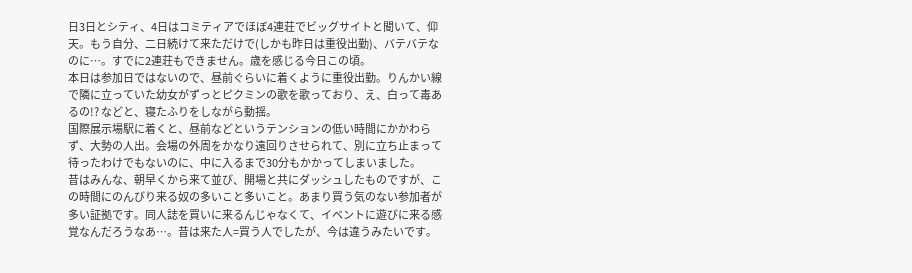日3日とシティ、4日はコミティアでほぼ4連荘でビッグサイトと聞いて、仰天。もう自分、二日続けて来ただけで(しかも昨日は重役出勤)、バテバテなのに…。すでに2連荘もできません。歳を感じる今日この頃。
本日は参加日ではないので、昼前ぐらいに着くように重役出勤。りんかい線で隣に立っていた幼女がずっとピクミンの歌を歌っており、え、白って毒あるの!? などと、寝たふりをしながら動揺。
国際展示場駅に着くと、昼前などというテンションの低い時間にかかわらず、大勢の人出。会場の外周をかなり遠回りさせられて、別に立ち止まって待ったわけでもないのに、中に入るまで30分もかかってしまいました。
昔はみんな、朝早くから来て並び、開場と共にダッシュしたものですが、この時間にのんびり来る奴の多いこと多いこと。あまり買う気のない参加者が多い証拠です。同人誌を買いに来るんじゃなくて、イベントに遊びに来る感覚なんだろうなあ…。昔は来た人=買う人でしたが、今は違うみたいです。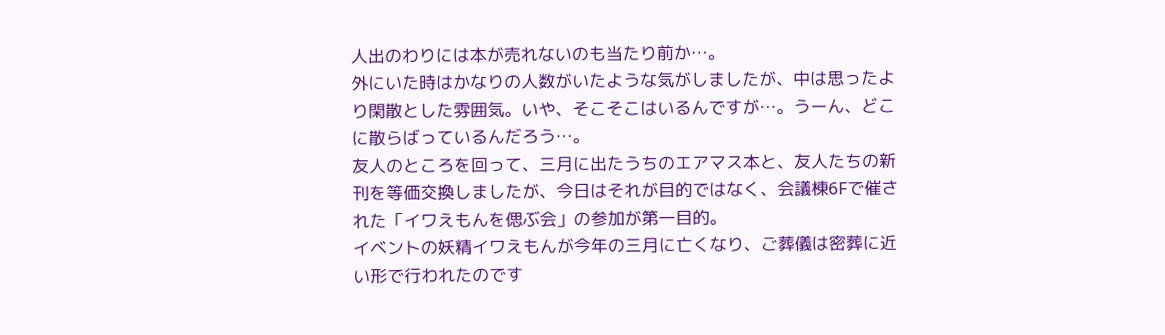人出のわりには本が売れないのも当たり前か…。
外にいた時はかなりの人数がいたような気がしましたが、中は思ったより閑散とした雰囲気。いや、そこそこはいるんですが…。うーん、どこに散らばっているんだろう…。
友人のところを回って、三月に出たうちのエアマス本と、友人たちの新刊を等価交換しましたが、今日はそれが目的ではなく、会議棟6Fで催された「イワえもんを偲ぶ会」の参加が第一目的。
イベントの妖精イワえもんが今年の三月に亡くなり、ご葬儀は密葬に近い形で行われたのです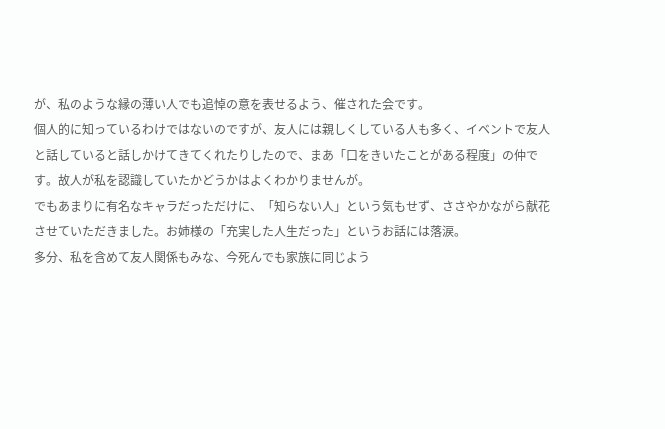が、私のような縁の薄い人でも追悼の意を表せるよう、催された会です。
個人的に知っているわけではないのですが、友人には親しくしている人も多く、イベントで友人と話していると話しかけてきてくれたりしたので、まあ「口をきいたことがある程度」の仲です。故人が私を認識していたかどうかはよくわかりませんが。
でもあまりに有名なキャラだっただけに、「知らない人」という気もせず、ささやかながら献花させていただきました。お姉様の「充実した人生だった」というお話には落涙。
多分、私を含めて友人関係もみな、今死んでも家族に同じよう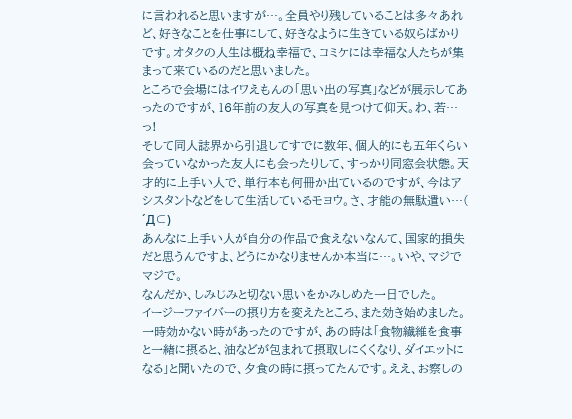に言われると思いますが…。全員やり残していることは多々あれど、好きなことを仕事にして、好きなように生きている奴らばかりです。オタクの人生は概ね幸福で、コミケには幸福な人たちが集まって来ているのだと思いました。
ところで会場にはイワえもんの「思い出の写真」などが展示してあったのですが、16年前の友人の写真を見つけて仰天。わ、若…っ!
そして同人誌界から引退してすでに数年、個人的にも五年くらい会っていなかった友人にも会ったりして、すっかり同窓会状態。天才的に上手い人で、単行本も何冊か出ているのですが、今はアシスタントなどをして生活しているモヨウ。さ、才能の無駄遣い…( ´Д⊂)
あんなに上手い人が自分の作品で食えないなんて、国家的損失だと思うんですよ、どうにかなりませんか本当に…。いや、マジでマジで。
なんだか、しみじみと切ない思いをかみしめた一日でした。
イージーファイバーの摂り方を変えたところ、また効き始めました。一時効かない時があったのですが、あの時は「食物繊維を食事と一緒に摂ると、油などが包まれて摂取しにくくなり、ダイエットになる」と聞いたので、夕食の時に摂ってたんです。ええ、お察しの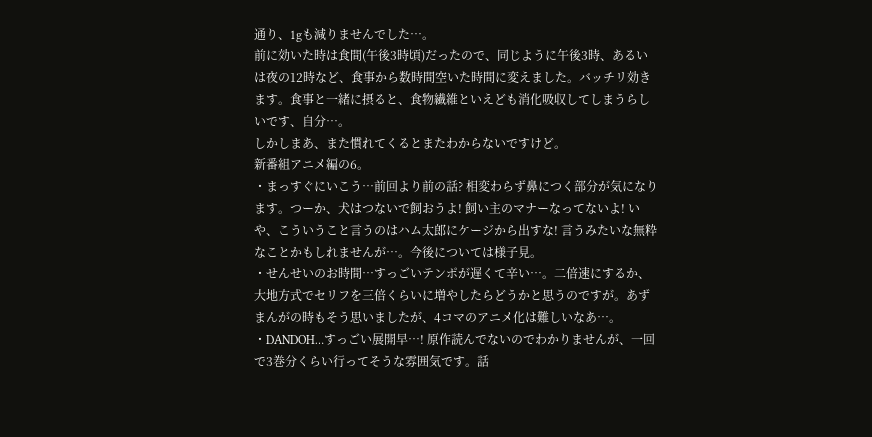通り、1gも減りませんでした…。
前に効いた時は食間(午後3時頃)だったので、同じように午後3時、あるいは夜の12時など、食事から数時間空いた時間に変えました。バッチリ効きます。食事と一緒に摂ると、食物繊維といえども消化吸収してしまうらしいです、自分…。
しかしまあ、また慣れてくるとまたわからないですけど。
新番組アニメ編の6。
・まっすぐにいこう…前回より前の話? 相変わらず鼻につく部分が気になります。つーか、犬はつないで飼おうよ! 飼い主のマナーなってないよ! いや、こういうこと言うのはハム太郎にケージから出すな! 言うみたいな無粋なことかもしれませんが…。今後については様子見。
・せんせいのお時間…すっごいテンポが遅くて辛い…。二倍速にするか、大地方式でセリフを三倍くらいに増やしたらどうかと思うのですが。あずまんがの時もそう思いましたが、4コマのアニメ化は難しいなあ…。
・DANDOH…すっごい展開早…! 原作読んでないのでわかりませんが、一回で3巻分くらい行ってそうな雰囲気です。話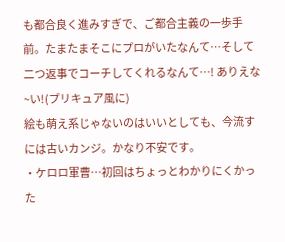も都合良く進みすぎで、ご都合主義の一歩手前。たまたまそこにプロがいたなんて…そして二つ返事でコーチしてくれるなんて…! ありえな~い!(プリキュア風に)
絵も萌え系じゃないのはいいとしても、今流すには古いカンジ。かなり不安です。
・ケロロ軍曹…初回はちょっとわかりにくかった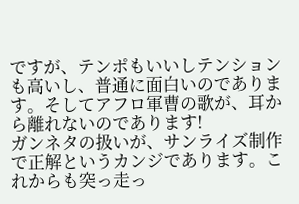ですが、テンポもいいしテンションも高いし、普通に面白いのであります。そしてアフロ軍曹の歌が、耳から離れないのであります!
ガンネタの扱いが、サンライズ制作で正解というカンジであります。これからも突っ走っ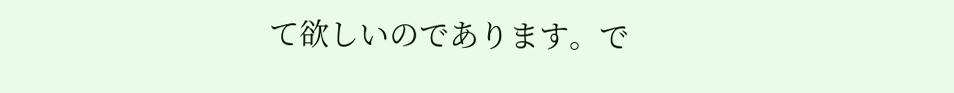て欲しいのであります。で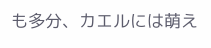も多分、カエルには萌え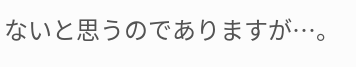ないと思うのでありますが…。